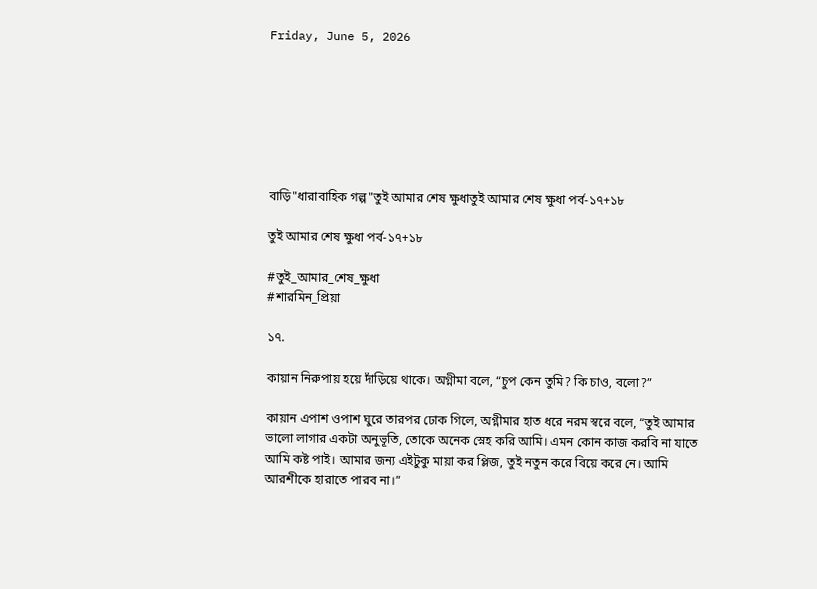Friday, June 5, 2026







বাড়ি"ধারাবাহিক গল্প"তুই আমার শেষ ক্ষুধাতুই আমার শেষ ক্ষুধা পর্ব-১৭+১৮

তুই আমার শেষ ক্ষুধা পর্ব-১৭+১৮

#তুই_আমার_শেষ_ক্ষুধা
#শারমিন_প্রিয়া

১৭.

কায়ান নিরুপায় হয়ে দাঁড়িয়ে থাকে। অগ্নীমা বলে, “চুপ কেন তুমি? কি চাও, বলো?”

কায়ান এপাশ ওপাশ ঘুরে তারপর ঢোক গিলে, অগ্নীমার হাত ধরে নরম স্বরে বলে, “তুই আমার ভালো লাগার একটা অনুভূতি, তোকে অনেক স্নেহ করি আমি। এমন কোন কাজ করবি না যাতে আমি কষ্ট পাই। আমার জন্য এইটুকু মায়া কর প্লিজ, তুই নতুন করে বিয়ে করে নে। আমি আরশীকে হারাতে পারব না।”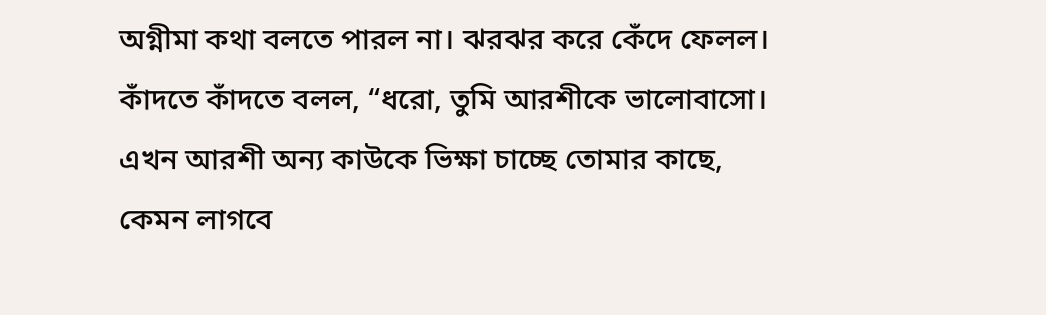অগ্নীমা কথা বলতে পারল না। ঝরঝর করে কেঁদে ফেলল। কাঁদতে কাঁদতে বলল, “ধরো, তুমি আরশীকে ভালোবাসো। এখন আরশী অন্য কাউকে ভিক্ষা চাচ্ছে তোমার কাছে, কেমন লাগবে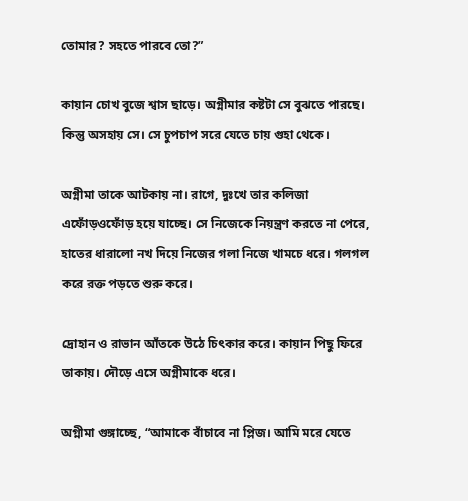তোমার? সহতে পারবে তো?”

কায়ান চোখ বুজে শ্বাস ছাড়ে। অগ্নীমার কষ্টটা সে বুঝতে পারছে। কিন্তু অসহায় সে। সে চুপচাপ সরে যেতে চায় গুহা থেকে।

অগ্নীমা তাকে আটকায় না। রাগে, দুঃখে তার কলিজা এফোঁড়ওফোঁড় হয়ে যাচ্ছে। সে নিজেকে নিয়ন্ত্রণ করতে না পেরে, হাতের ধারালো নখ দিয়ে নিজের গলা নিজে খামচে ধরে। গলগল করে রক্ত পড়তে শুরু করে।

দ্রোহান ও রাভান আঁতকে উঠে চিৎকার করে। কায়ান পিছু ফিরে তাকায়। দৌড়ে এসে অগ্নীমাকে ধরে।

অগ্নীমা গুঙ্গাচ্ছে, “আমাকে বাঁচাবে না প্লিজ। আমি মরে যেতে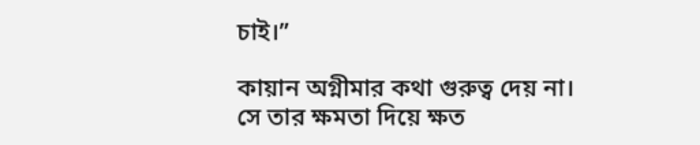চাই।”

কায়ান অগ্নীমার কথা গুরুত্ব দেয় না। সে তার ক্ষমতা দিয়ে ক্ষত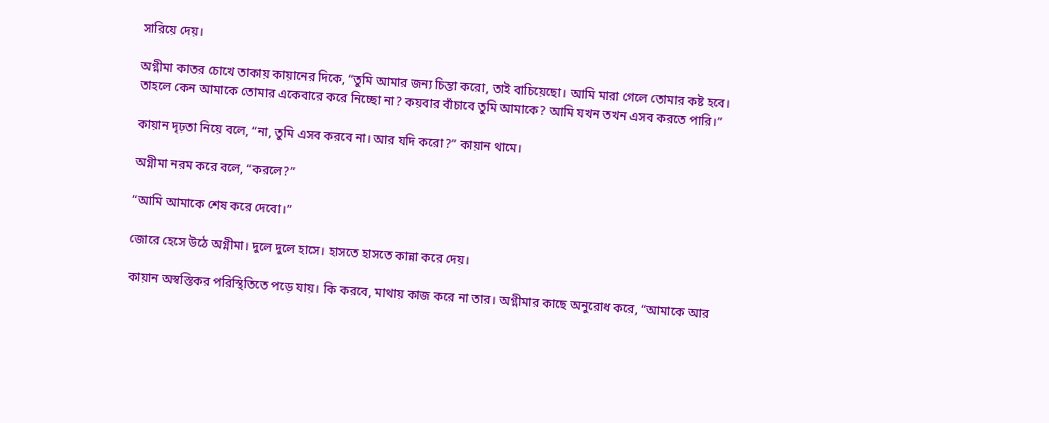সারিয়ে দেয়।

অগ্নীমা কাতর চোখে তাকায় কায়ানের দিকে, “তুমি আমার জন্য চিন্তা করো, তাই বাচিয়েছো। আমি মারা গেলে তোমার কষ্ট হবে। তাহলে কেন আমাকে তোমার একেবারে করে নিচ্ছো না? কয়বার বাঁচাবে তুমি আমাকে? আমি যখন তখন এসব করতে পারি।”

কায়ান দৃঢ়তা নিয়ে বলে, “না, তুমি এসব করবে না। আর যদি করো?” কায়ান থামে।

অগ্নীমা নরম করে বলে, “করলে?”

“আমি আমাকে শেষ করে দেবো।”

জোরে হেসে উঠে অগ্নীমা। দুলে দুলে হাসে। হাসতে হাসতে কান্না করে দেয়।

কায়ান অস্বস্তিকর পরিস্থিতিতে পড়ে যায়। কি করবে, মাথায় কাজ করে না তার। অগ্নীমার কাছে অনুরোধ করে, “আমাকে আর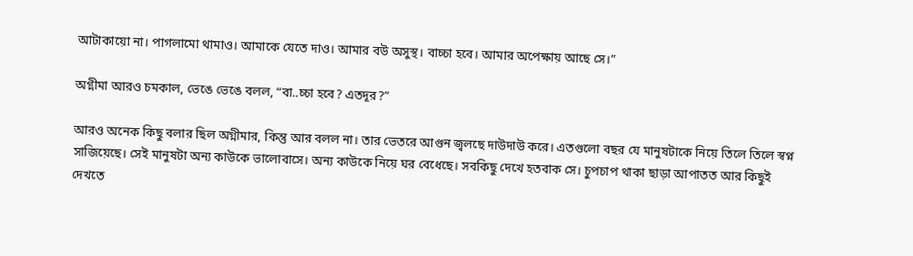আটাকায়ো না। পাগলামো থামাও। আমাকে যেতে দাও। আমার বউ অসুস্থ। বাচ্চা হবে। আমার অপেক্ষায় আছে সে।”

অগ্নীমা আরও চমকাল, ভেঙে ভেঙে বলল, “বা..চ্চা হবে? এতদূর?”

আরও অনেক কিছু বলার ছিল অগ্নীমার, কিন্তু আর বলল না। তার ভেতরে আগুন জ্বলছে দাউদাউ করে। এতগুলো বছর যে মানুষটাকে নিয়ে তিলে তিলে স্বপ্ন সাজিয়েছে। সেই মানুষটা অন্য কাউকে ভালোবাসে। অন্য কাউকে নিয়ে ঘর বেধেছে। সবকিছু দেখে হতবাক সে। চুপচাপ থাকা ছাড়া আপাতত আর কিছুই দেখতে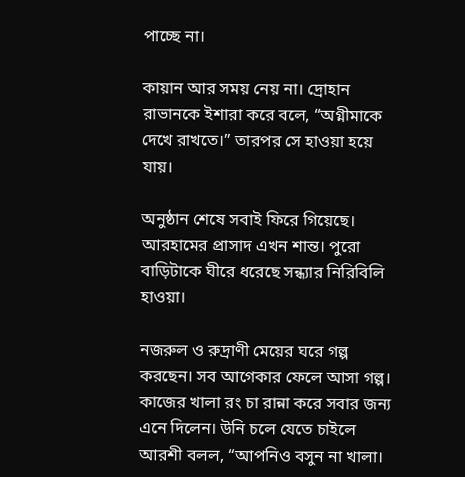পাচ্ছে না।

কায়ান আর সময় নেয় না। দ্রোহান রাভানকে ইশারা করে বলে, “অগ্নীমাকে দেখে রাখতে।” তারপর সে হাওয়া হয়ে যায়।

অনুষ্ঠান শেষে সবাই ফিরে গিয়েছে। আরহামের প্রাসাদ এখন শান্ত। পুরো বাড়িটাকে ঘীরে ধরেছে সন্ধ্যার নিরিবিলি হাওয়া।

নজরুল ও রুদ্রাণী মেয়ের ঘরে গল্প করছেন। সব আগেকার ফেলে আসা গল্প। কাজের খালা রং চা রান্না করে সবার জন্য এনে দিলেন। উনি চলে যেতে চাইলে আরশী বলল, “আপনিও বসুন না খালা।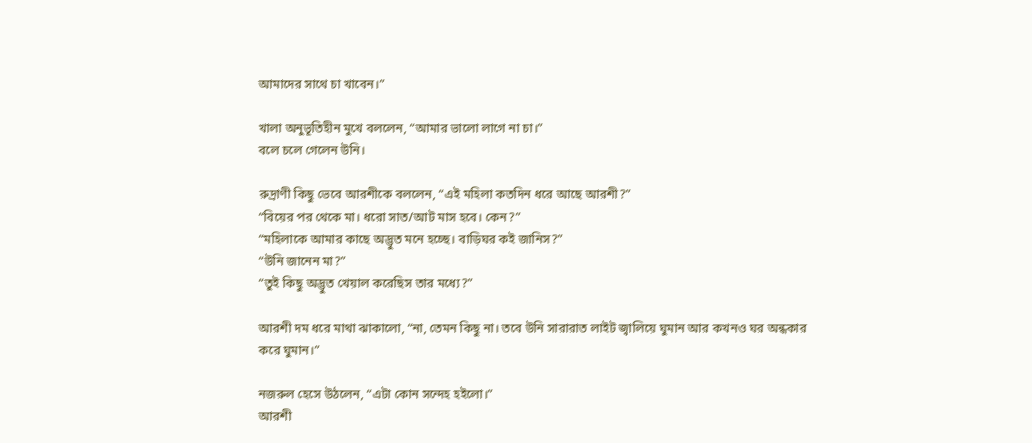আমাদের সাথে চা খাবেন।”

খালা অনুভূতিহীন মুখে বললেন, “আমার ভালো লাগে না চা।”
বলে চলে গেলেন উনি।

রুদ্রাণী কিছু ভেবে আরশীকে বললেন, “এই মহিলা কতদিন ধরে আছে আরশী?”
“বিয়ের পর থেকে মা। ধরো সাত/আট মাস হবে। কেন?”
“মহিলাকে আমার কাছে অদ্ভুত মনে হচ্ছে। বাড়িঘর কই জানিস?”
“উনি জানেন মা?”
“তুই কিছু অদ্ভুত খেয়াল করেছিস তার মধ্যে?”

আরশী দম ধরে মাথা ঝাকালো, “না, তেমন কিছু না। তবে উনি সারারাত লাইট জ্বালিয়ে ঘুমান আর কখনও ঘর অন্ধকার করে ঘুমান।”

নজরুল হেসে উঠলেন, “এটা কোন সন্দেহ হইলো।”
আরশী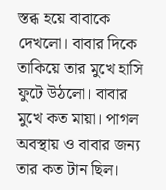স্তব্ধ হয়ে বাবাকে দেখলো। বাবার দিকে তাকিয়ে তার মুখে হাসি ফুটে উঠলো। বাবার মুখে কত মায়া। পাগল অবস্থায় ও বাবার জন্য তার কত টান ছিল।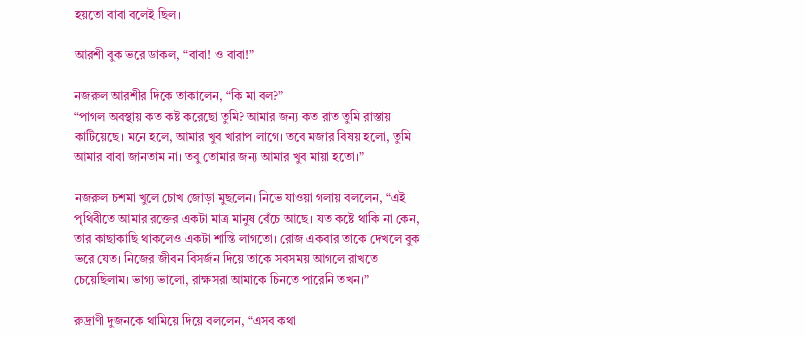হয়তো বাবা বলেই ছিল।

আরশী বুক ভরে ডাকল, “বাবা! ও বাবা!”

নজরুল আরশীর দিকে তাকালেন, “কি মা বল?”
“পাগল অবস্থায় কত কষ্ট করেছো তুমি? আমার জন্য কত রাত তুমি রাস্তায় কাটিয়েছে। মনে হলে, আমার খুব খারাপ লাগে। তবে মজার বিষয় হলো, তুমি আমার বাবা জানতাম না। তবু তোমার জন্য আমার খুব মায়া হতো।”

নজরুল চশমা খুলে চোখ জোড়া মুছলেন। নিভে যাওয়া গলায় বললেন, “এই পৃথিবীতে আমার রক্তের একটা মাত্র মানুষ বেঁচে আছে। যত কষ্টে থাকি না কেন, তার কাছাকাছি থাকলেও একটা শান্তি লাগতো। রোজ একবার তাকে দেখলে বুক ভরে যেত। নিজের জীবন বিসর্জন দিয়ে তাকে সবসময় আগলে রাখতে চেয়েছিলাম। ভাগ্য ভালো, রাক্ষসরা আমাকে চিনতে পারেনি তখন।”

রুদ্রাণী দুজনকে থামিয়ে দিয়ে বললেন, “এসব কথা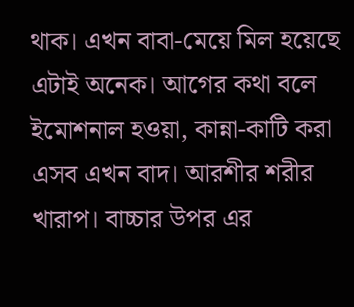থাক। এখন বাবা-মেয়ে মিল হয়েছে এটাই অনেক। আগের কথা বলে ইমোশনাল হওয়া, কান্না-কাটি করা এসব এখন বাদ। আরশীর শরীর খারাপ। বাচ্চার উপর এর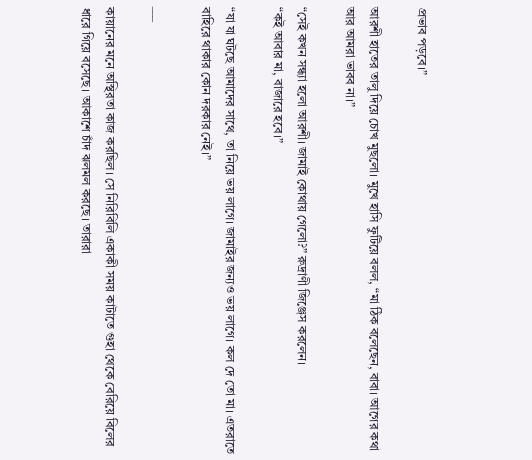প্রভাব পড়বে।”

আরশী হাতের তালু দিয়ে চোখ মুছলো। মুখে হাসি ফুটিয়ে বলল, “মা ঠিক বলেছেন, বাবা। আগের কথা আর আমরা ভাবব না।”

“সেই কখন সন্ধ্যা হলো আরশী। জামাই কোথায় গেলো?” রুদ্রাণী জিঞ্জেস করলেন।
“কই আবার মা, বাজারে হবে।”

“যা যা ঘটছে আমাদের সাথে, তা নিয়ে ভয় লাগে। জামাইর জন্যও ভয় লাগে। কল দে তো মা। এতরাতে বাহিরে থাকার কোন দরকার নেই।”

___

কায়ানের মনে অস্থিরতা কাজ করছিল। সে নিরিবিলি একাকী সময় কাটাতে গুহা থেকে বেরিয়ে বিলের ধারে গিয়ে বসেছে। আকাশে চাঁদ ঝলমল করছে। তারারা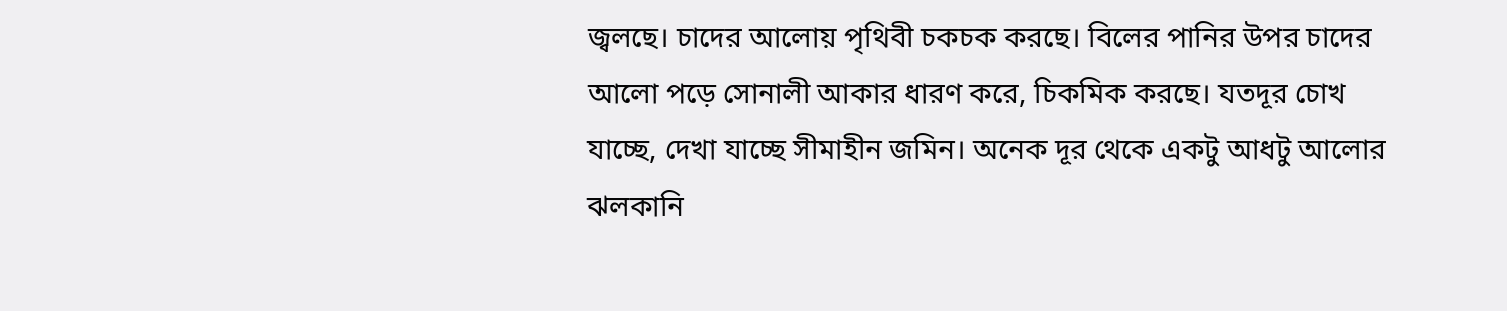জ্বলছে। চাদের আলোয় পৃথিবী চকচক করছে। বিলের পানির উপর চাদের আলো পড়ে সোনালী আকার ধারণ করে, চিকমিক করছে। যতদূর চোখ যাচ্ছে, দেখা যাচ্ছে সীমাহীন জমিন। অনেক দূর থেকে একটু আধটু আলোর ঝলকানি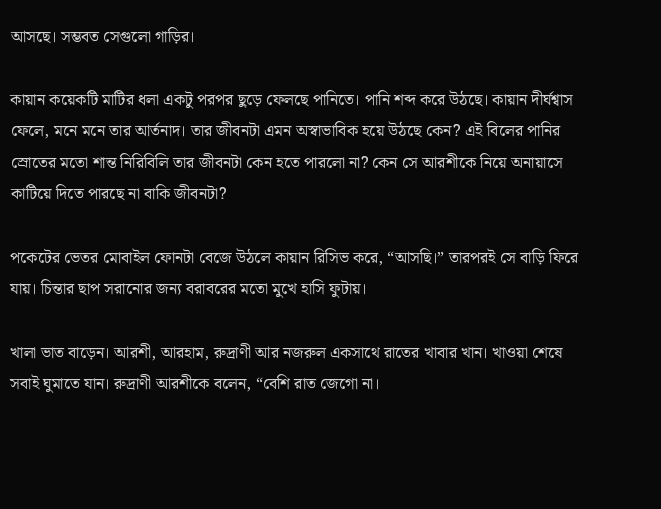আসছে। সম্ভবত সেগুলো গাড়ির।

কায়ান কয়েকটি মাটির ধলা একটু পরপর ছুড়ে ফেলছে পানিতে। পানি শব্দ করে উঠছে। কায়ান দীর্ঘশ্বাস ফেলে, মনে মনে তার আর্তনাদ। তার জীবনটা এমন অস্বাভাবিক হয়ে উঠছে কেন? এই বিলের পানির স্রোতের মতো শান্ত নিরিবিলি তার জীবনটা কেন হতে পারলো না? কেন সে আরশীকে নিয়ে অনায়াসে কাটিয়ে দিতে পারছে না বাকি জীবনটা?

পকেটের ভেতর মোবাইল ফোনটা বেজে উঠলে কায়ান রিসিভ করে, “আসছি।” তারপরই সে বাড়ি ফিরে যায়। চিন্তার ছাপ সরানোর জন্য বরাবরের মতো মুখে হাসি ফুটায়।

খালা ভাত বাড়েন। আরশী, আরহাম, রুদ্রাণী আর নজরুল একসাথে রাতের খাবার খান। খাওয়া শেষে সবাই ঘুমাতে যান। রুদ্রাণী আরশীকে বলেন, “বেশি রাত জেগো না।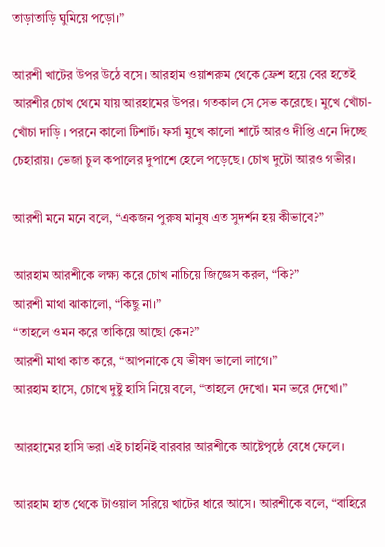তাড়াতাড়ি ঘুমিয়ে পড়ো।”

আরশী খাটের উপর উঠে বসে। আরহাম ওয়াশরুম থেকে ফ্রেশ হয়ে বের হতেই আরশীর চোখ থেমে যায় আরহামের উপর। গতকাল সে সেভ করেছে। মুখে খোঁচা-খোঁচা দাড়ি । পরনে কালো টিশার্ট। ফর্সা মুখে কালো শার্টে আরও দীপ্তি এনে দিচ্ছে চেহারায়। ভেজা চুল কপালের দুপাশে হেলে পড়েছে। চোখ দুটো আরও গভীর।

আরশী মনে মনে বলে, “একজন পুরুষ মানুষ এত সুদর্শন হয় কীভাবে?”

আরহাম আরশীকে লক্ষ্য করে চোখ নাচিয়ে জিজ্ঞেস করল, “কি?”
আরশী মাথা ঝাকালো, “কিছু না।”
“তাহলে ওমন করে তাকিয়ে আছো কেন?”
আরশী মাথা কাত করে, “আপনাকে যে ভীষণ ভালো লাগে।”
আরহাম হাসে, চোখে দুষ্টু হাসি নিয়ে বলে, “তাহলে দেখো। মন ভরে দেখো।”

আরহামের হাসি ভরা এই চাহনিই বারবার আরশীকে আষ্টেপৃষ্ঠে বেধে ফেলে।

আরহাম হাত থেকে টাওয়াল সরিয়ে খাটের ধারে আসে। আরশীকে বলে, “বাহিরে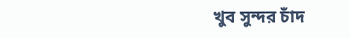খুব সুন্দর চাঁদ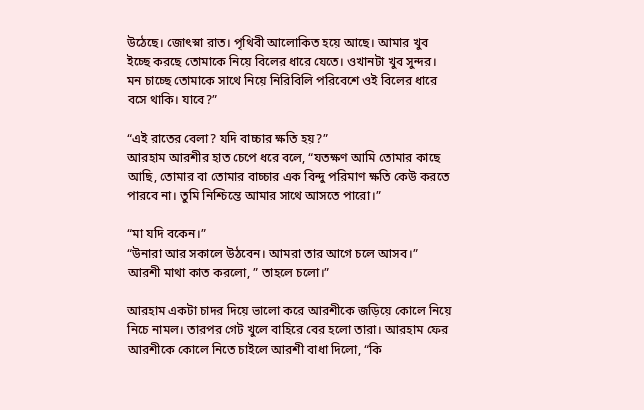উঠেছে। জোৎস্না রাত। পৃথিবী আলোকিত হয়ে আছে। আমার খুব ইচ্ছে করছে তোমাকে নিয়ে বিলের ধারে যেতে। ওখানটা খুব সুন্দর। মন চাচ্ছে তোমাকে সাথে নিয়ে নিরিবিলি পরিবেশে ওই বিলের ধারে বসে থাকি। যাবে?”

“এই রাতের বেলা? যদি বাচ্চার ক্ষতি হয়?”
আরহাম আরশীর হাত চেপে ধরে বলে, “যতক্ষণ আমি তোমার কাছে আছি, তোমার বা তোমার বাচ্চার এক বিন্দু পরিমাণ ক্ষতি কেউ করতে পারবে না। তুমি নিশ্চিন্তে আমার সাথে আসতে পারো।”

“মা যদি বকেন।”
“উনারা আর সকালে উঠবেন। আমরা তার আগে চলে আসব।”
আরশী মাথা কাত করলো, ” তাহলে চলো।”

আরহাম একটা চাদর দিয়ে ভালো করে আরশীকে জড়িয়ে কোলে নিয়ে নিচে নামল। তারপর গেট খুলে বাহিরে বের হলো তারা। আরহাম ফের আরশীকে কোলে নিতে চাইলে আরশী বাধা দিলো, “কি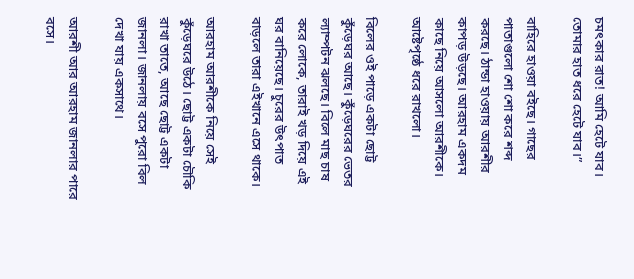চমৎকার রাত! আমি হেটে যাব। তোমার হাত ধরে হেটে যাব।”

বাহিরে হাওয়া বইছে। গাছের পাতাগুলো শো শো করে শব্দ করছে। ঠান্ডা হাওয়ায় আরশীর কাপড় উড়ছে। আরহাম একদম কাছে নিয়ে আসলো আরশীকে। আষ্টেপৃষ্ঠে ধরে রাখলো।

বিলের ওই পাড়ে একটা ছোট্ট কুঁড়েঘর আছে। কুঁড়েঘরের ভেতর ল্যাম্পটন ঝলছে। বিলে মাছ চাষ করে লোকে, তারাই খড় দিয়ে এই ঘর বানিয়েছে। চুরের উৎপাত বাড়লে তারা এইখানে এসে থাকে।

আরহাম আরশীকে নিয়ে সেই কুঁড়েঘরে উঠে। ছোট্ট একটা চৌকি রাখা তাতে, আছে ছোট্ট একটা জানলা। জানলায় বসে পুরো বিল দেখা যায় একসাথে।

আরশী আর আরহাম জানলার পারে বসে।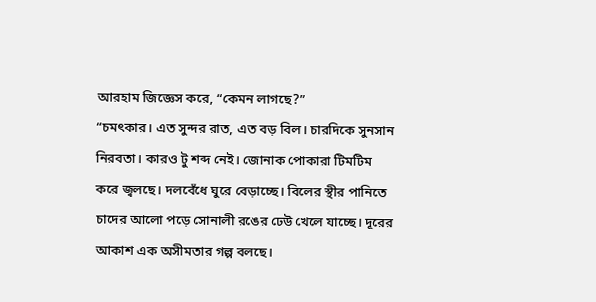আরহাম জিজ্ঞেস করে, “কেমন লাগছে?”
“চমৎকার। এত সুন্দর রাত, এত বড় বিল। চারদিকে সুনসান নিরবতা। কারও টু শব্দ নেই। জোনাক পোকারা টিমটিম করে জ্বলছে। দলবেঁধে ঘুরে বেড়াচ্ছে। বিলের স্থীর পানিতে চাদের আলো পড়ে সোনালী রঙের ঢেউ খেলে যাচ্ছে। দূরের আকাশ এক অসীমতার গল্প বলছে।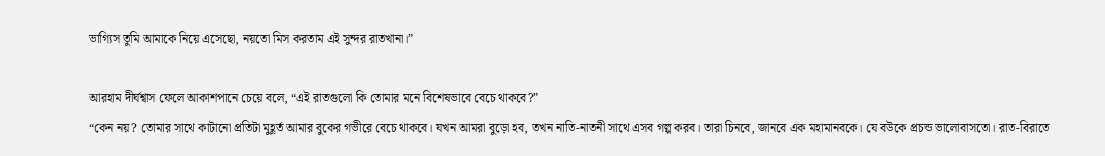ভাগ্যিস তুমি আমাকে নিয়ে এসেছো, নয়তো মিস করতাম এই সুন্দর রাতখানা।”

আরহাম দীর্ঘশ্বাস ফেলে আকাশপানে চেয়ে বলে, “এই রাতগুলো কি তোমার মনে বিশেষভাবে বেচে থাকবে?”
“কেন নয়? তোমার সাথে কাটানো প্রতিটা মুহূর্ত আমার বুকের গভীরে বেচে থাকবে। যখন আমরা বুড়ো হব, তখন নাতি-নাতনী সাথে এসব গল্প করব। তারা চিনবে, জানবে এক মহামানবকে। যে বউকে প্রচন্ড ভালোবাসতো। রাত-বিরাতে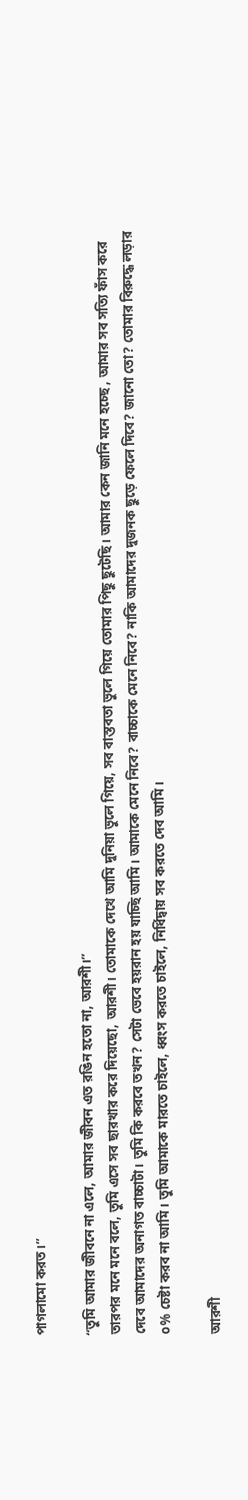পাগলামো করত।”

“তুমি আমার জীবনে না এলে, আমার জীবন এত রঙিন হতো না, আরশী।”
তারপর মনে মনে বলে, তুমি এসে সব ছারখার করে দিয়েছো, আরশী। তোমাকে দেখে আমি দুনিয়া ভুলে গিয়ে, সব বাস্তবতা ভুলে গিয়ে তোমার পিছু ছুটেছি। আমার কেন জানি মনে হচ্ছে , আমার সব সত্যি ফাঁস করে দেবে আমাদের অনাগত বাচ্চাটা। তুমি কি করবে তখন? সেটা ভেবে হয়রান হয় যাচ্ছি আমি। আমাকে মেনে নিবে? বাচ্চাকে মেনে নিবে? নাকি আমাদের দুজনক ছুড়ে ফেলে দিবে? জানো তো? তোমার বিরুদ্ধে লড়ার ০% চেষ্টা করব না আমি। তুমি আমাকে মারতে চাইলে, ধ্বংস করতে চাইলে, নির্ধিদ্বায় সব করতে দেব আমি।

আরশী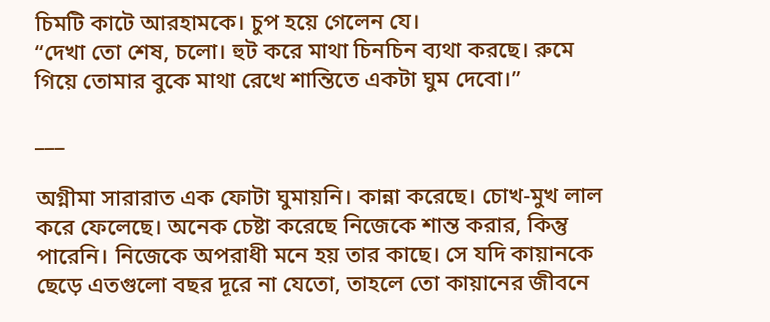চিমটি কাটে আরহামকে। চুপ হয়ে গেলেন যে।
“দেখা তো শেষ, চলো। হুট করে মাথা চিনচিন ব্যথা করছে। রুমে গিয়ে তোমার বুকে মাথা রেখে শান্তিতে একটা ঘুম দেবো।”

___

অগ্নীমা সারারাত এক ফোটা ঘুমায়নি। কান্না করেছে। চোখ-মুখ লাল করে ফেলেছে। অনেক চেষ্টা করেছে নিজেকে শান্ত করার, কিন্তু পারেনি। নিজেকে অপরাধী মনে হয় তার কাছে। সে যদি কায়ানকে ছেড়ে এতগুলো বছর দূরে না যেতো, তাহলে তো কায়ানের জীবনে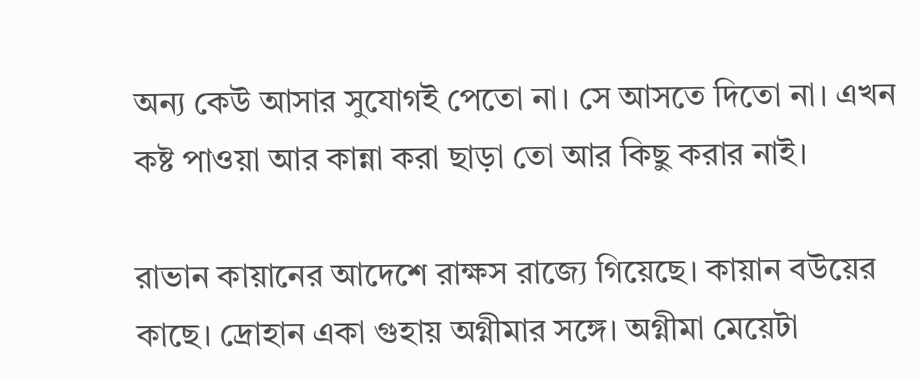অন্য কেউ আসার সুযোগই পেতো না। সে আসতে দিতো না। এখন কষ্ট পাওয়া আর কান্না করা ছাড়া তো আর কিছু করার নাই।

রাভান কায়ানের আদেশে রাক্ষস রাজ্যে গিয়েছে। কায়ান বউয়ের কাছে। দ্রোহান একা গুহায় অগ্নীমার সঙ্গে। অগ্নীমা মেয়েটা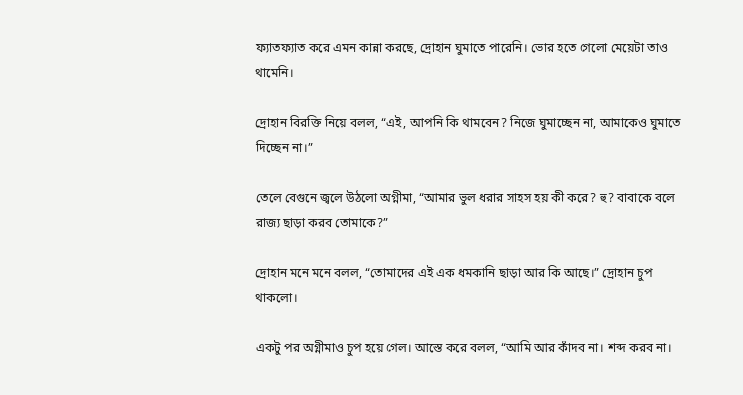ফ্যাতফ্যাত করে এমন কান্না করছে, দ্রোহান ঘুমাতে পারেনি। ভোর হতে গেলো মেয়েটা তাও থামেনি।

দ্রোহান বিরক্তি নিয়ে বলল, “এই, আপনি কি থামবেন? নিজে ঘুমাচ্ছেন না, আমাকেও ঘুমাতে দিচ্ছেন না।”

তেলে বেগুনে জ্বলে উঠলো অগ্নীমা, “আমার ভুল ধরার সাহস হয় কী করে? হু? বাবাকে বলে রাজ্য ছাড়া করব তোমাকে?”

দ্রোহান মনে মনে বলল, “তোমাদের এই এক ধমকানি ছাড়া আর কি আছে।” দ্রোহান চুপ থাকলো।

একটু পর অগ্নীমাও চুপ হয়ে গেল। আস্তে করে বলল, “আমি আর কাঁদব না। শব্দ করব না।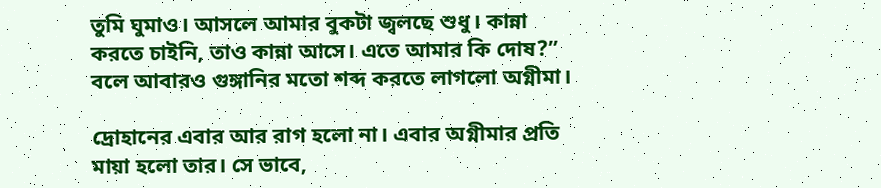তুমি ঘুমাও। আসলে আমার বুকটা জ্বলছে শুধু। কান্না করতে চাইনি, তাও কান্না আসে। এতে আমার কি দোষ?” বলে আবারও গুঙ্গানির মতো শব্দ করতে লাগলো অগ্নীমা।

দ্রোহানের এবার আর রাগ হলো না। এবার অগ্নীমার প্রতি মায়া হলো তার। সে ভাবে,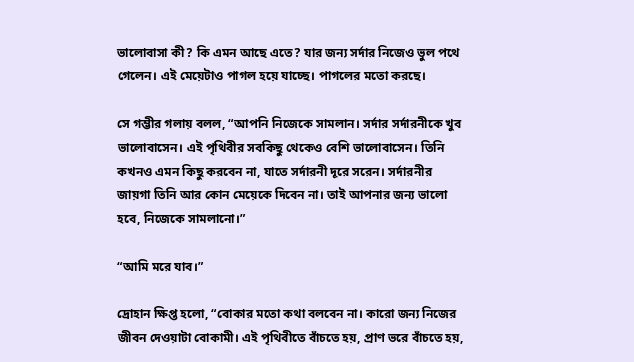ভালোবাসা কী? কি এমন আছে এতে? যার জন্য সর্দার নিজেও ভুল পথে গেলেন। এই মেয়েটাও পাগল হয়ে যাচ্ছে। পাগলের মতো করছে।

সে গম্ভীর গলায় বলল, “আপনি নিজেকে সামলান। সর্দার সর্দারনীকে খুব ভালোবাসেন। এই পৃথিবীর সবকিছু থেকেও বেশি ভালোবাসেন। তিনি কখনও এমন কিছু করবেন না, যাতে সর্দারনী দূরে সরেন। সর্দারনীর জায়গা তিনি আর কোন মেয়েকে দিবেন না। তাই আপনার জন্য ভালো হবে, নিজেকে সামলানো।”

“আমি মরে যাব।”

দ্রোহান ক্ষিপ্ত হলো, “বোকার মতো কথা বলবেন না। কারো জন্য নিজের জীবন দেওয়াটা বোকামী। এই পৃথিবীতে বাঁচতে হয়, প্রাণ ভরে বাঁচতে হয়,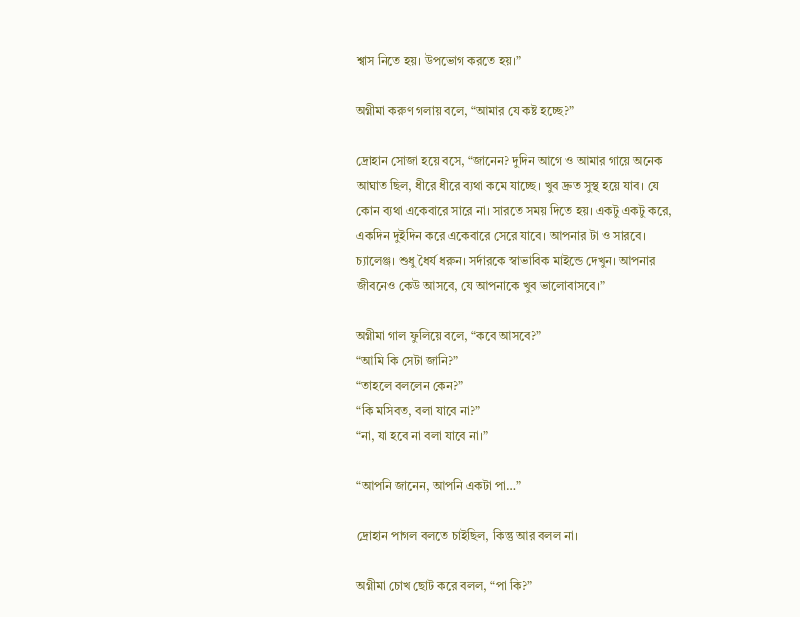শ্বাস নিতে হয়। উপভোগ করতে হয়।”

অগ্নীমা করুণ গলায় বলে, “আমার যে কষ্ট হচ্ছে?”

দ্রোহান সোজা হয়ে বসে, “জানেন? দুদিন আগে ও আমার গায়ে অনেক আঘাত ছিল, ধীরে ধীরে ব্যথা কমে যাচ্ছে। খুব দ্রুত সুস্থ হয়ে যাব। যে কোন ব্যথা একেবারে সারে না। সারতে সময় দিতে হয়। একটু একটু করে, একদিন দুইদিন করে একেবারে সেরে যাবে। আপনার টা ও সারবে। চ্যালেঞ্জ। শুধু ধৈর্য ধরুন। সর্দারকে স্বাভাবিক মাইন্ডে দেখুন। আপনার জীবনেও কেউ আসবে, যে আপনাকে খুব ভালোবাসবে।”

অগ্নীমা গাল ফুলিয়ে বলে, “কবে আসবে?”
“আমি কি সেটা জানি?”
“তাহলে বললেন কেন?”
“কি মসিবত, বলা যাবে না?”
“না, যা হবে না বলা যাবে না।”

“আপনি জানেন, আপনি একটা পা…”

দ্রোহান পাগল বলতে চাইছিল, কিন্তু আর বলল না।

অগ্নীমা চোখ ছোট করে বলল, “পা কি?”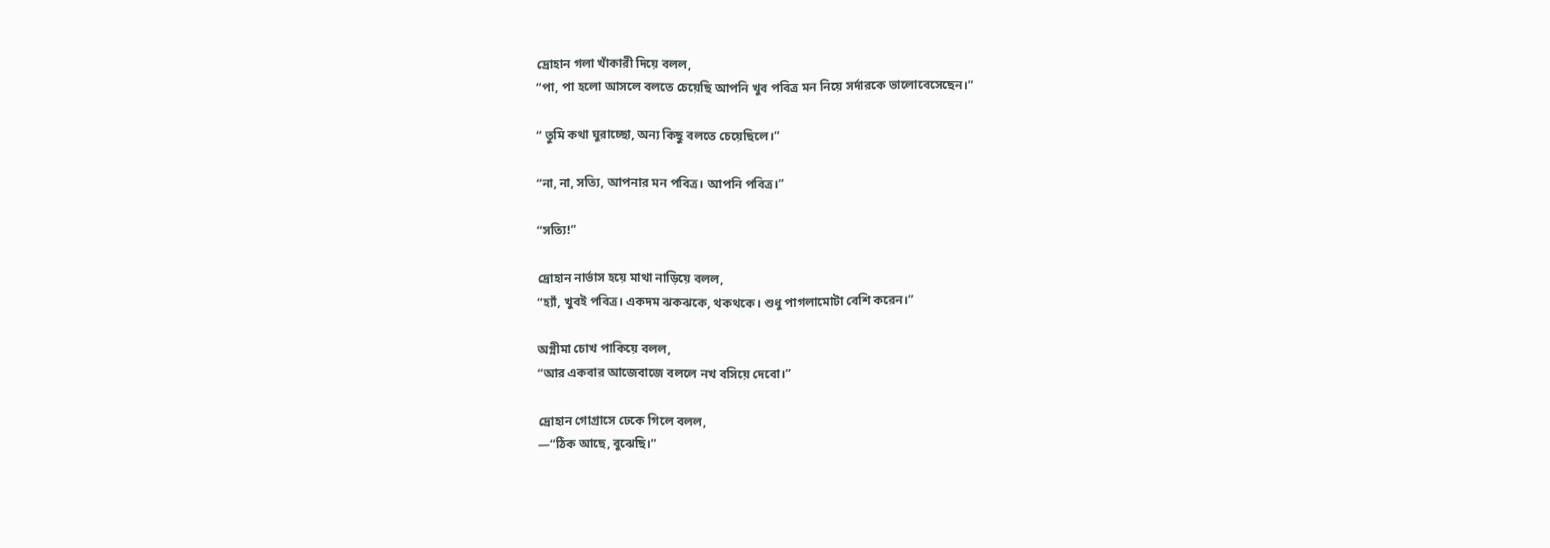দ্রোহান গলা খাঁকারী দিয়ে বলল,
“পা, পা হলো আসলে বলতে চেয়েছি আপনি খুব পবিত্র মন নিয়ে সর্দারকে ভালোবেসেছেন।”

“ তুমি কথা ঘুরাচ্ছো, অন্য কিছু বলতে চেয়েছিলে।”

“না, না, সত্যি, আপনার মন পবিত্র। আপনি পবিত্র।”

“সত্যি!”

দ্রোহান নার্ভাস হয়ে মাথা নাড়িয়ে বলল,
“হ্যাঁ, খুবই পবিত্র। একদম ঝকঝকে, থকথকে। শুধু পাগলামোটা বেশি করেন।”

অগ্নীমা চোখ পাকিয়ে বলল,
“আর একবার আজেবাজে বললে নখ বসিয়ে দেবো।”

দ্রোহান গোগ্রাসে ঢেকে গিলে বলল,
—“ঠিক আছে, বুঝেছি।”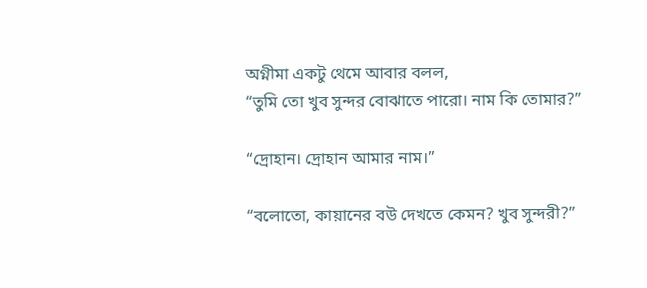অগ্নীমা একটু থেমে আবার বলল,
“তুমি তো খুব সুন্দর বোঝাতে পারো। নাম কি তোমার?”

“দ্রোহান। দ্রোহান আমার নাম।”

“বলোতো, কায়ানের বউ দেখতে কেমন? খুব সুন্দরী?”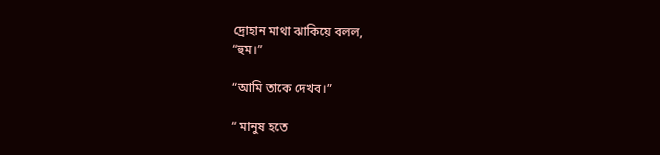দ্রোহান মাথা ঝাকিয়ে বলল,
“হুম।”

“আমি তাকে দেখব।”

“ মানুষ হতে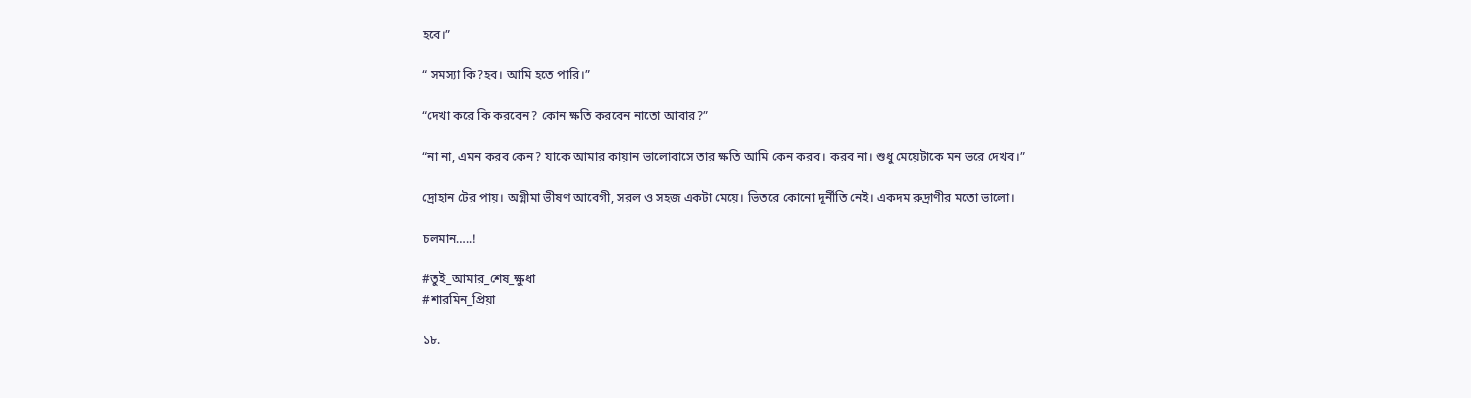হবে।”

“ সমস্যা কি?হব। আমি হতে পারি।”

“দেখা করে কি করবেন? কোন ক্ষতি করবেন নাতো আবার?”

“না না, এমন করব কেন? যাকে আমার কায়ান ভালোবাসে তার ক্ষতি আমি কেন করব। করব না। শুধু মেয়েটাকে মন ভরে দেখব।”

দ্রোহান টের পায়। অগ্নীমা ভীষণ আবেগী, সরল ও সহজ একটা মেয়ে। ভিতরে কোনো দূর্নীতি নেই। একদম রুদ্রাণীর মতো ভালো।

চলমান…..!

#তুই_আমার_শেষ_ক্ষুধা
#শারমিন_প্রিয়া

১৮.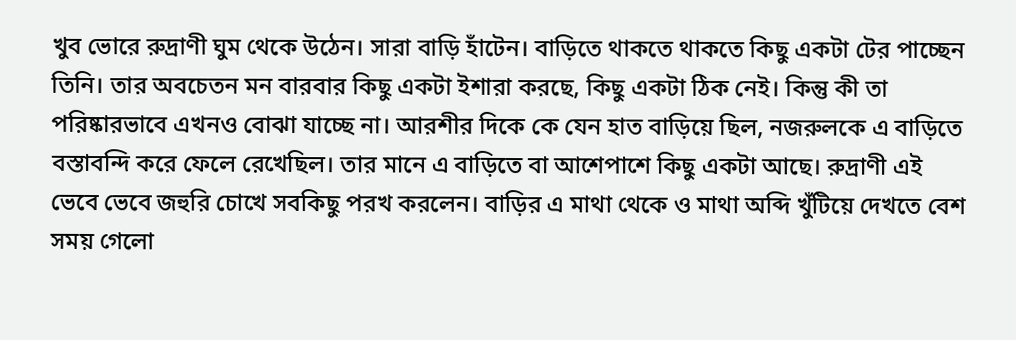খুব ভোরে রুদ্রাণী ঘুম থেকে উঠেন। সারা বাড়ি হাঁটেন। বাড়িতে থাকতে থাকতে কিছু একটা টের পাচ্ছেন তিনি। তার অবচেতন মন বারবার কিছু একটা ইশারা করছে, কিছু একটা ঠিক নেই। কিন্তু কী তা পরিষ্কারভাবে এখনও বোঝা যাচ্ছে না। আরশীর দিকে কে যেন হাত বাড়িয়ে ছিল, নজরুলকে এ বাড়িতে বস্তাবন্দি করে ফেলে রেখেছিল। তার মানে এ বাড়িতে বা আশেপাশে কিছু একটা আছে। রুদ্রাণী এই ভেবে ভেবে জহুরি চোখে সবকিছু পরখ করলেন। বাড়ির এ মাথা থেকে ও মাথা অব্দি খুঁটিয়ে দেখতে বেশ সময় গেলো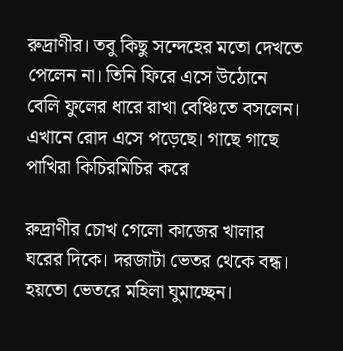রুদ্রাণীর। তবু কিছু সন্দেহের মতো দেখতে পেলেন না। তিনি ফিরে এসে উঠোনে বেলি ফুলের ধারে রাখা বেঞ্চিতে বসলেন। এখানে রোদ এসে পড়েছে। গাছে গাছে পাখিরা কিচিরমিচির করে

রুদ্রাণীর চোখ গেলো কাজের খালার ঘরের দিকে। দরজাটা ভেতর থেকে বন্ধ। হয়তো ভেতরে মহিলা ঘুমাচ্ছেন।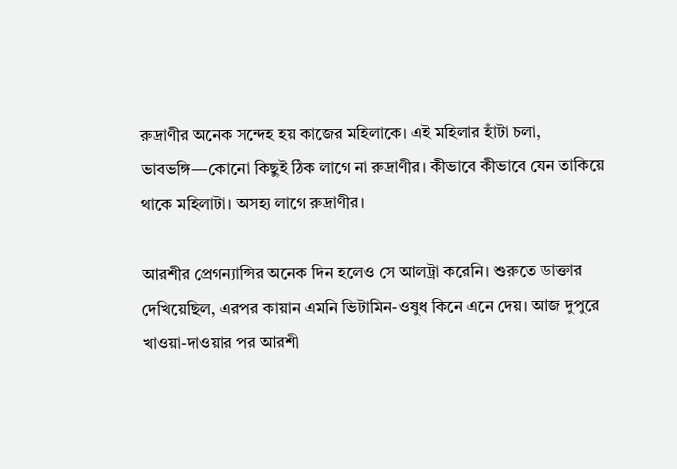রুদ্রাণীর অনেক সন্দেহ হয় কাজের মহিলাকে। এই মহিলার হাঁটা চলা, ভাবভঙ্গি—কোনো কিছুই ঠিক লাগে না রুদ্রাণীর। কীভাবে কীভাবে যেন তাকিয়ে থাকে মহিলাটা। অসহ্য লাগে রুদ্রাণীর।

আরশীর প্রেগন্যান্সির অনেক দিন হলেও সে আলট্রা করেনি। শুরুতে ডাক্তার দেখিয়েছিল, এরপর কায়ান এমনি ভিটামিন-ওষুধ কিনে এনে দেয়। আজ দুপুরে খাওয়া-দাওয়ার পর আরশী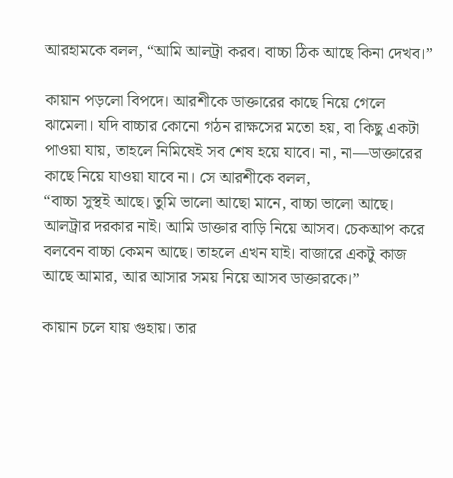আরহামকে বলল, “আমি আলট্রা করব। বাচ্চা ঠিক আছে কিনা দেখব।”

কায়ান পড়লো বিপদে। আরশীকে ডাক্তারের কাছে নিয়ে গেলে ঝামেলা। যদি বাচ্চার কোনো গঠন রাক্ষসের মতো হয়, বা কিছু একটা পাওয়া যায়, তাহলে নিমিষেই সব শেষ হয়ে যাবে। না, না—ডাক্তারের কাছে নিয়ে যাওয়া যাবে না। সে আরশীকে বলল,
“বাচ্চা সুস্থই আছে। তুমি ভালো আছো মানে, বাচ্চা ভালো আছে। আলট্রার দরকার নাই। আমি ডাক্তার বাড়ি নিয়ে আসব। চেকআপ করে বলবেন বাচ্চা কেমন আছে। তাহলে এখন যাই। বাজারে একটু কাজ আছে আমার, আর আসার সময় নিয়ে আসব ডাক্তারকে।”

কায়ান চলে যায় গুহায়। তার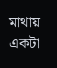মাথায় একটা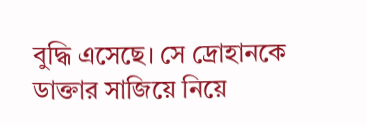বুদ্ধি এসেছে। সে দ্রোহানকে ডাক্তার সাজিয়ে নিয়ে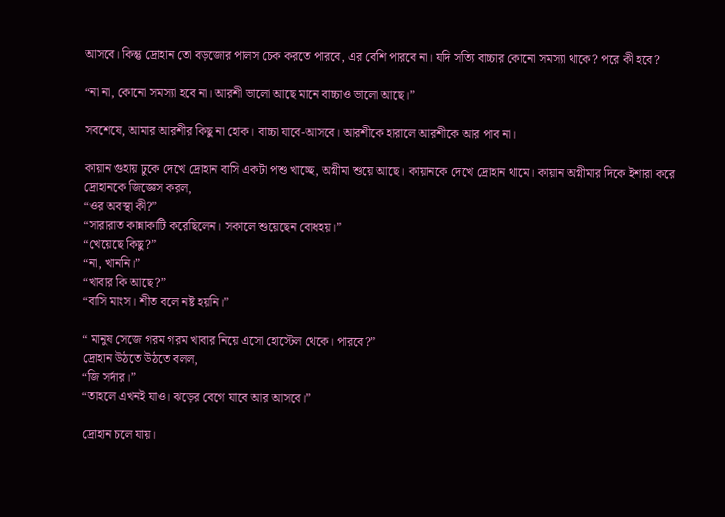আসবে। কিন্তু দ্রোহান তো বড়জোর পালস চেক করতে পারবে, এর বেশি পারবে না। যদি সত্যি বাচ্চার কোনো সমস্যা থাকে? পরে কী হবে?

“না না, কোনো সমস্যা হবে না। আরশী ভালো আছে মানে বাচ্চাও ভালো আছে।”

সবশেষে, আমার আরশীর কিছু না হোক। বাচ্চা যাবে-আসবে। আরশীকে হারালে আরশীকে আর পাব না।

কায়ান গুহায় ঢুকে দেখে দ্রোহান বাসি একটা পশু খাচ্ছে, অগ্নীমা শুয়ে আছে। কায়ানকে দেখে দ্রোহান থামে। কায়ান অগ্নীমার দিকে ইশারা করে দ্রোহানকে জিজ্ঞেস করল,
“ওর অবস্থা কী?”
“সারারাত কান্নাকাটি করেছিলেন। সকালে শুয়েছেন বোধহয়।”
“খেয়েছে কিছু?”
“না, খাননি।”
“খাবার কি আছে?”
“বাসি মাংস। শীত বলে নষ্ট হয়নি।”

“ মানুষ সেজে গরম গরম খাবার নিয়ে এসো হোস্টেল থেকে। পারবে?”
দ্রোহান উঠতে উঠতে বলল,
“জি সর্দার।”
“তাহলে এখনই যাও। ঝড়ের বেগে যাবে আর আসবে।”

দ্রোহান চলে যায়।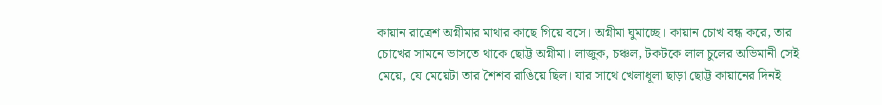কায়ান রাত্রেশ অগ্নীমার মাথার কাছে গিয়ে বসে। অগ্নীমা ঘুমাচ্ছে। কায়ান চোখ বন্ধ করে, তার চোখের সামনে ভাসতে থাকে ছোট্ট অগ্নীমা। লাজুক, চঞ্চল, টকটকে লাল চুলের অভিমানী সেই মেয়ে, যে মেয়েটা তার শৈশব রাঙিয়ে ছিল। যার সাথে খেলাধূলা ছাড়া ছোট্ট কায়ানের দিনই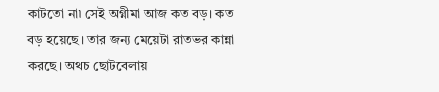কাটতো না৷ সেই অগ্নীমা আজ কত বড়। কত বড় হয়েছে। তার জন্য মেয়েটা রাতভর কান্না করছে। অথচ ছোটবেলায়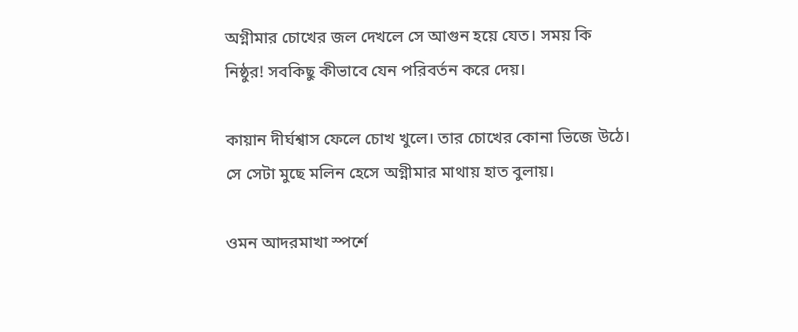অগ্নীমার চোখের জল দেখলে সে আগুন হয়ে যেত। সময় কি নিষ্ঠুর! সবকিছু কীভাবে যেন পরিবর্তন করে দেয়।

কায়ান দীর্ঘশ্বাস ফেলে চোখ খুলে। তার চোখের কোনা ভিজে উঠে। সে সেটা মুছে মলিন হেসে অগ্নীমার মাথায় হাত বুলায়।

ওমন আদরমাখা স্পর্শে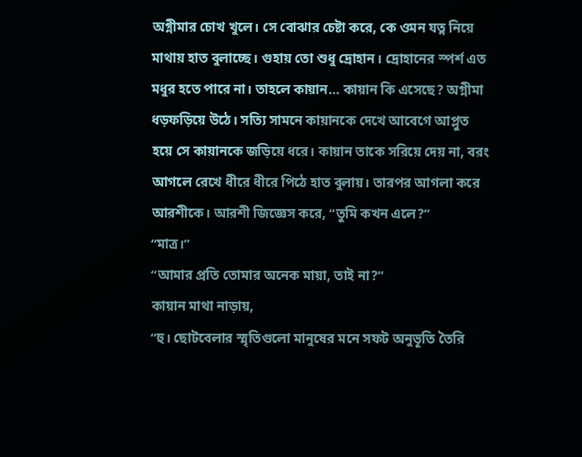অগ্নীমার চোখ খুলে। সে বোঝার চেষ্টা করে, কে ওমন যত্ন নিয়ে মাথায় হাত বুলাচ্ছে। গুহায় তো শুধু দ্রোহান। দ্রোহানের স্পর্শ এত মধুর হতে পারে না। তাহলে কায়ান… কায়ান কি এসেছে? অগ্নীমা ধড়ফড়িয়ে উঠে। সত্যি সামনে কায়ানকে দেখে আবেগে আপ্লুত হয়ে সে কায়ানকে জড়িয়ে ধরে। কায়ান তাকে সরিয়ে দেয় না, বরং আগলে রেখে ধীরে ধীরে পিঠে হাত বুলায়। তারপর আগলা করে আরশীকে। আরশী জিজ্ঞেস করে, “তুমি কখন এলে?”
“মাত্র।”
“আমার প্রতি তোমার অনেক মায়া, তাই না?”
কায়ান মাথা নাড়ায়,
“হু। ছোটবেলার স্মৃতিগুলো মানুষের মনে সফট অনুভূতি তৈরি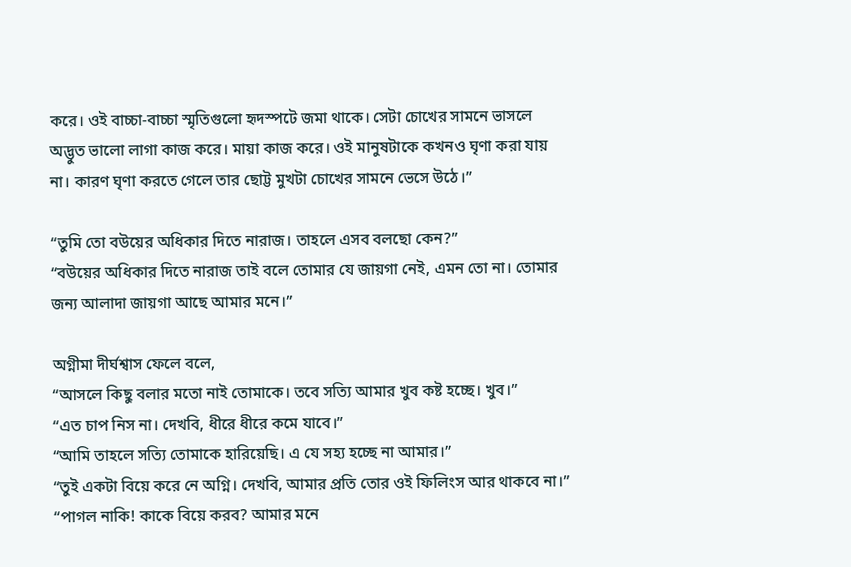করে। ওই বাচ্চা-বাচ্চা স্মৃতিগুলো হৃদস্পটে জমা থাকে। সেটা চোখের সামনে ভাসলে অদ্ভুত ভালো লাগা কাজ করে। মায়া কাজ করে। ওই মানুষটাকে কখনও ঘৃণা করা যায় না। কারণ ঘৃণা করতে গেলে তার ছোট্ট মুখটা চোখের সামনে ভেসে উঠে।”

“তুমি তো বউয়ের অধিকার দিতে নারাজ। তাহলে এসব বলছো কেন?”
“বউয়ের অধিকার দিতে নারাজ তাই বলে তোমার যে জায়গা নেই, এমন তো না। তোমার জন্য আলাদা জায়গা আছে আমার মনে।”

অগ্নীমা দীর্ঘশ্বাস ফেলে বলে,
“আসলে কিছু বলার মতো নাই তোমাকে। তবে সত্যি আমার খুব কষ্ট হচ্ছে। খুব।”
“এত চাপ নিস না। দেখবি, ধীরে ধীরে কমে যাবে।”
“আমি তাহলে সত্যি তোমাকে হারিয়েছি। এ যে সহ্য হচ্ছে না আমার।”
“তুই একটা বিয়ে করে নে অগ্নি। দেখবি, আমার প্রতি তোর ওই ফিলিংস আর থাকবে না।”
“পাগল নাকি! কাকে বিয়ে করব? আমার মনে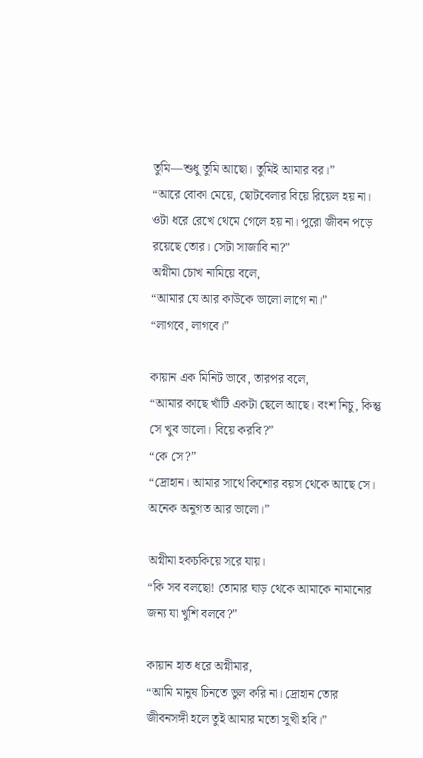তুমি—শুধু তুমি আছো। তুমিই আমার বর।”
“আরে বোকা মেয়ে, ছোটবেলার বিয়ে রিয়েল হয় না। ওটা ধরে রেখে থেমে গেলে হয় না। পুরো জীবন পড়ে রয়েছে তোর। সেটা সাজাবি না?”
অগ্নীমা চোখ নামিয়ে বলে,
“আমার যে আর কাউকে ভালো লাগে না।”
“লাগবে, লাগবে।”

কায়ান এক মিনিট ভাবে, তারপর বলে,
“আমার কাছে খাঁটি একটা ছেলে আছে। বংশ নিচু, কিন্তু সে খুব ভালো। বিয়ে করবি?”
“কে সে?”
“দ্রোহান। আমার সাথে কিশোর বয়স থেকে আছে সে। অনেক অনুগত আর ভালো।”

অগ্নীমা হকচকিয়ে সরে যায়।
“কি সব বলছো! তোমার ঘাড় থেকে আমাকে নামানোর জন্য যা খুশি বলবে?”

কায়ান হাত ধরে অগ্নীমার,
“আমি মানুষ চিনতে ভুল করি না। দ্রোহান তোর জীবনসঙ্গী হলে তুই আমার মতো সুখী হবি।”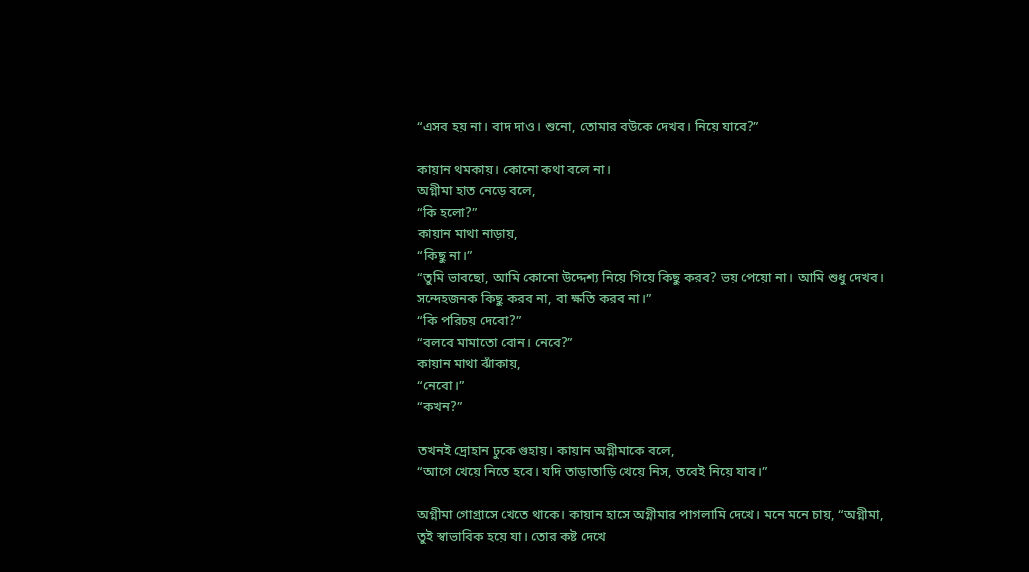“এসব হয় না। বাদ দাও। শুনো, তোমার বউকে দেখব। নিয়ে যাবে?”

কায়ান থমকায়। কোনো কথা বলে না।
অগ্নীমা হাত নেড়ে বলে,
“কি হলো?”
কায়ান মাথা নাড়ায়,
“কিছু না।”
“তুমি ভাবছো, আমি কোনো উদ্দেশ্য নিয়ে গিয়ে কিছু করব? ভয় পেয়ো না। আমি শুধু দেখব। সন্দেহজনক কিছু করব না, বা ক্ষতি করব না।”
“কি পরিচয় দেবো?”
“বলবে মামাতো বোন। নেবে?”
কায়ান মাথা ঝাঁকায়,
“নেবো।”
“কখন?”

তখনই দ্রোহান ঢুকে গুহায়। কায়ান অগ্নীমাকে বলে,
“আগে খেয়ে নিতে হবে। যদি তাড়াতাড়ি খেয়ে নিস, তবেই নিয়ে যাব।”

অগ্নীমা গোগ্রাসে খেতে থাকে। কায়ান হাসে অগ্নীমার পাগলামি দেখে। মনে মনে চায়, “অগ্নীমা, তুই স্বাভাবিক হয়ে যা। তোর কষ্ট দেখে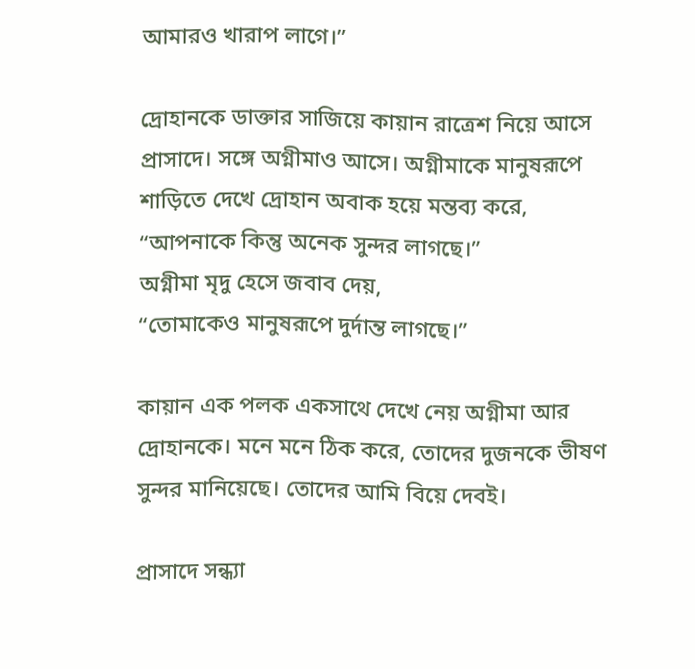আমারও খারাপ লাগে।”

দ্রোহানকে ডাক্তার সাজিয়ে কায়ান রাত্রেশ নিয়ে আসে প্রাসাদে। সঙ্গে অগ্নীমাও আসে। অগ্নীমাকে মানুষরূপে শাড়িতে দেখে দ্রোহান অবাক হয়ে মন্তব্য করে,
“আপনাকে কিন্তু অনেক সুন্দর লাগছে।”
অগ্নীমা মৃদু হেসে জবাব দেয়,
“তোমাকেও মানুষরূপে দুর্দান্ত লাগছে।”

কায়ান এক পলক একসাথে দেখে নেয় অগ্নীমা আর দ্রোহানকে। মনে মনে ঠিক করে, তোদের দুজনকে ভীষণ সুন্দর মানিয়েছে। তোদের আমি বিয়ে দেবই।

প্রাসাদে সন্ধ্যা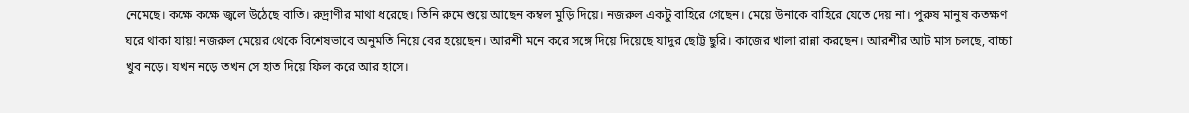নেমেছে। কক্ষে কক্ষে জ্বলে উঠেছে বাতি। রুদ্রাণীর মাথা ধরেছে। তিনি রুমে শুয়ে আছেন কম্বল মুড়ি দিয়ে। নজরুল একটু বাহিরে গেছেন। মেয়ে উনাকে বাহিরে যেতে দেয় না। পুরুষ মানুষ কতক্ষণ ঘরে থাকা যায়! নজরুল মেয়ের থেকে বিশেষভাবে অনুমতি নিয়ে বের হয়েছেন। আরশী মনে করে সঙ্গে দিয়ে দিয়েছে যাদুর ছোট্ট ছুরি। কাজের খালা রান্না করছেন। আরশীর আট মাস চলছে, বাচ্চা খুব নড়ে। যখন নড়ে তখন সে হাত দিয়ে ফিল করে আর হাসে।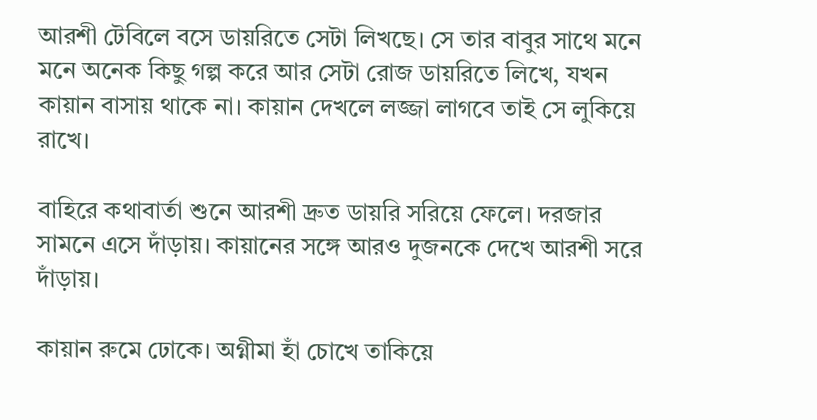আরশী টেবিলে বসে ডায়রিতে সেটা লিখছে। সে তার বাবুর সাথে মনে মনে অনেক কিছু গল্প করে আর সেটা রোজ ডায়রিতে লিখে, যখন কায়ান বাসায় থাকে না। কায়ান দেখলে লজ্জা লাগবে তাই সে লুকিয়ে রাখে।

বাহিরে কথাবার্তা শুনে আরশী দ্রুত ডায়রি সরিয়ে ফেলে। দরজার সামনে এসে দাঁড়ায়। কায়ানের সঙ্গে আরও দুজনকে দেখে আরশী সরে দাঁড়ায়।

কায়ান রুমে ঢোকে। অগ্নীমা হাঁ চোখে তাকিয়ে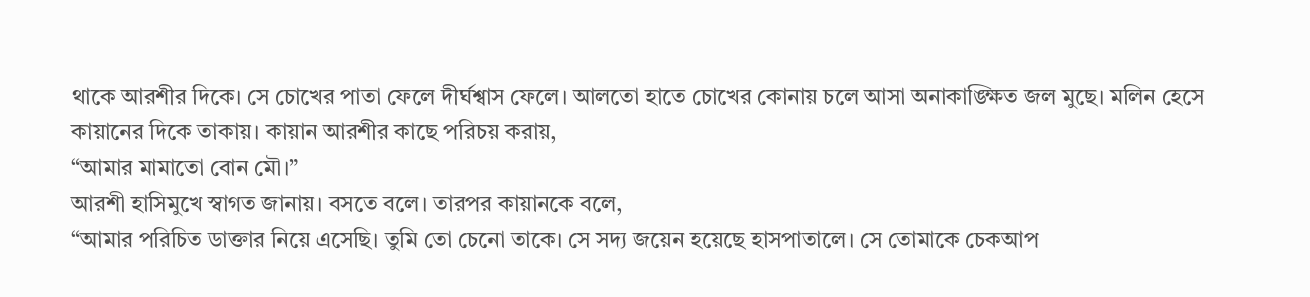থাকে আরশীর দিকে। সে চোখের পাতা ফেলে দীর্ঘশ্বাস ফেলে। আলতো হাতে চোখের কোনায় চলে আসা অনাকাঙ্ক্ষিত জল মুছে। মলিন হেসে কায়ানের দিকে তাকায়। কায়ান আরশীর কাছে পরিচয় করায়,
“আমার মামাতো বোন মৌ।”
আরশী হাসিমুখে স্বাগত জানায়। বসতে বলে। তারপর কায়ানকে বলে,
“আমার পরিচিত ডাক্তার নিয়ে এসেছি। তুমি তো চেনো তাকে। সে সদ্য জয়েন হয়েছে হাসপাতালে। সে তোমাকে চেকআপ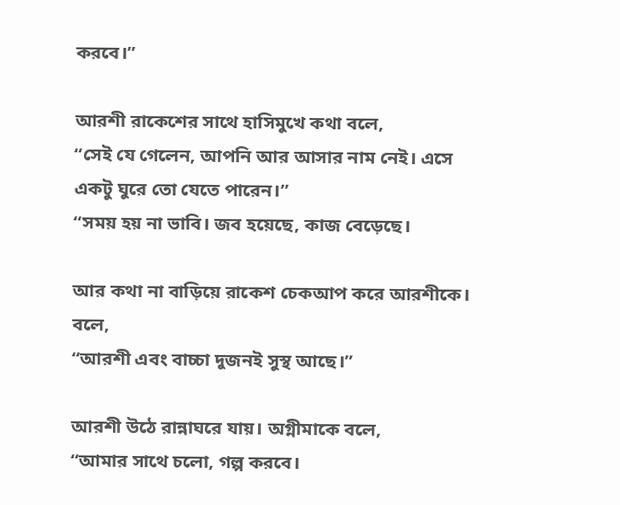করবে।”

আরশী রাকেশের সাথে হাসিমুখে কথা বলে,
“সেই যে গেলেন, আপনি আর আসার নাম নেই। এসে একটু ঘুরে তো যেতে পারেন।”
“সময় হয় না ভাবি। জব হয়েছে, কাজ বেড়েছে।

আর কথা না বাড়িয়ে রাকেশ চেকআপ করে আরশীকে। বলে,
“আরশী এবং বাচ্চা দুজনই সুস্থ আছে।”

আরশী উঠে রান্নাঘরে যায়। অগ্নীমাকে বলে,
“আমার সাথে চলো, গল্প করবে।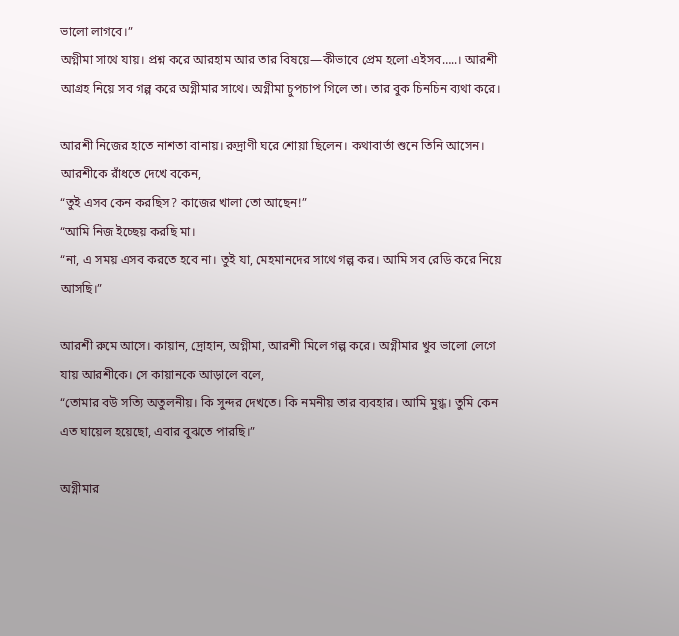ভালো লাগবে।”
অগ্নীমা সাথে যায়। প্রশ্ন করে আরহাম আর তার বিষয়ে—কীভাবে প্রেম হলো এইসব…..। আরশী আগ্রহ নিয়ে সব গল্প করে অগ্নীমার সাথে। অগ্নীমা চুপচাপ গিলে তা। তার বুক চিনচিন ব্যথা করে।

আরশী নিজের হাতে নাশতা বানায়। রুদ্রাণী ঘরে শোয়া ছিলেন। কথাবার্তা শুনে তিনি আসেন। আরশীকে রাঁধতে দেখে বকেন,
“তুই এসব কেন করছিস? কাজের খালা তো আছেন!”
“আমি নিজ ইচ্ছেয় করছি মা।
“না, এ সময় এসব করতে হবে না। তুই যা, মেহমানদের সাথে গল্প কর। আমি সব রেডি করে নিয়ে আসছি।”

আরশী রুমে আসে। কায়ান, দ্রোহান, অগ্নীমা, আরশী মিলে গল্প করে। অগ্নীমার খুব ভালো লেগে যায় আরশীকে। সে কায়ানকে আড়ালে বলে,
“তোমার বউ সত্যি অতুলনীয়। কি সুন্দর দেখতে। কি নমনীয় তার ব্যবহার। আমি মুগ্ধ। তুমি কেন এত ঘায়েল হয়েছো, এবার বুঝতে পারছি।”

অগ্নীমার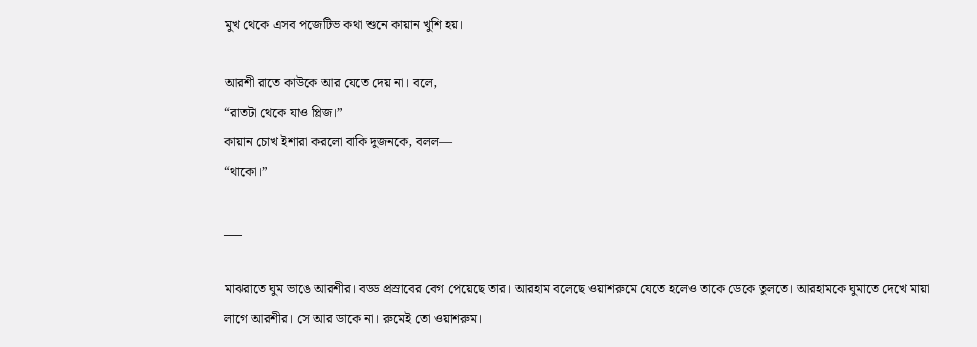মুখ থেকে এসব পজেটিভ কথা শুনে কায়ান খুশি হয়।

আরশী রাতে কাউকে আর যেতে দেয় না। বলে,
“রাতটা থেকে যাও প্লিজ।”
কায়ান চোখ ইশারা করলো বাকি দুজনকে, বলল—
“থাকো।”

___

মাঝরাতে ঘুম ভাঙে আরশীর। বড্ড প্রস্রাবের বেগ পেয়েছে তার। আরহাম বলেছে ওয়াশরুমে যেতে হলেও তাকে ডেকে তুলতে। আরহামকে ঘুমাতে দেখে মায়া লাগে আরশীর। সে আর ডাকে না। রুমেই তো ওয়াশরুম।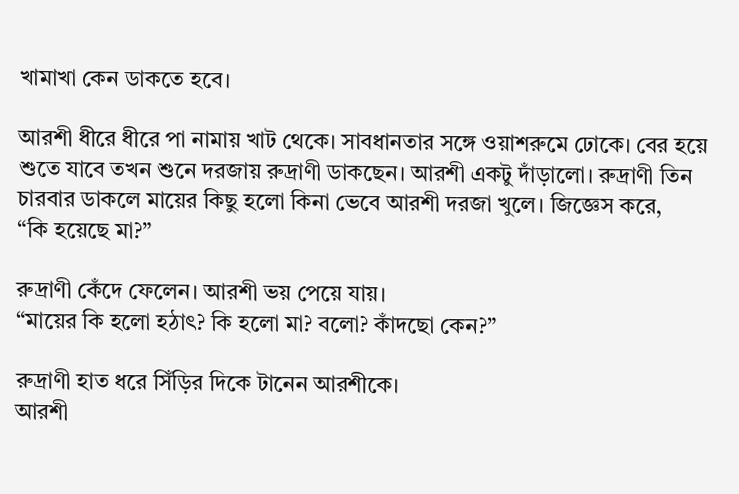খামাখা কেন ডাকতে হবে।

আরশী ধীরে ধীরে পা নামায় খাট থেকে। সাবধানতার সঙ্গে ওয়াশরুমে ঢোকে। বের হয়ে শুতে যাবে তখন শুনে দরজায় রুদ্রাণী ডাকছেন। আরশী একটু দাঁড়ালো। রুদ্রাণী তিন চারবার ডাকলে মায়ের কিছু হলো কিনা ভেবে আরশী দরজা খুলে। জিজ্ঞেস করে,
“কি হয়েছে মা?”

রুদ্রাণী কেঁদে ফেলেন। আরশী ভয় পেয়ে যায়।
“মায়ের কি হলো হঠাৎ? কি হলো মা? বলো? কাঁদছো কেন?”

রুদ্রাণী হাত ধরে সিঁড়ির দিকে টানেন আরশীকে।
আরশী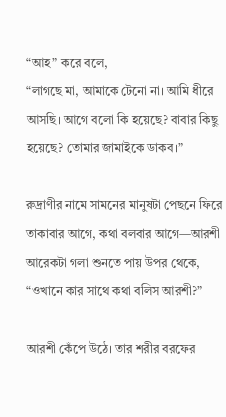“আহ” করে বলে,
“লাগছে মা, আমাকে টেনো না। আমি ধীরে আসছি। আগে বলো কি হয়েছে? বাবার কিছু হয়েছে? তোমার জামাইকে ডাকব।”

রুদ্রাণীর নামে সামনের মানুষটা পেছনে ফিরে তাকাবার আগে, কথা বলবার আগে—আরশী আরেকটা গলা শুনতে পায় উপর থেকে,
“ওখানে কার সাথে কথা বলিস আরশী?”

আরশী কেঁপে উঠে। তার শরীর বরফের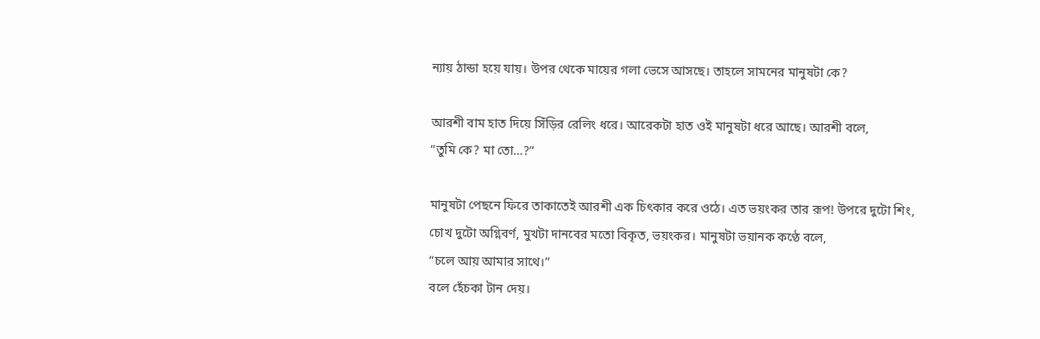ন্যায় ঠান্ডা হয়ে যায়। উপর থেকে মায়ের গলা ভেসে আসছে। তাহলে সামনের মানুষটা কে?

আরশী বাম হাত দিয়ে সিঁড়ির রেলিং ধরে। আরেকটা হাত ওই মানুষটা ধরে আছে। আরশী বলে,
“তুমি কে? মা তো…?”

মানুষটা পেছনে ফিরে তাকাতেই আরশী এক চিৎকার করে ওঠে। এত ভয়ংকর তার রূপ! উপরে দুটো শিং, চোখ দুটো অগ্নিবর্ণ, মুখটা দানবের মতো বিকৃত, ভয়ংকর। মানুষটা ভয়ানক কণ্ঠে বলে,
“চলে আয় আমার সাথে।”
বলে হেঁচকা টান দেয়।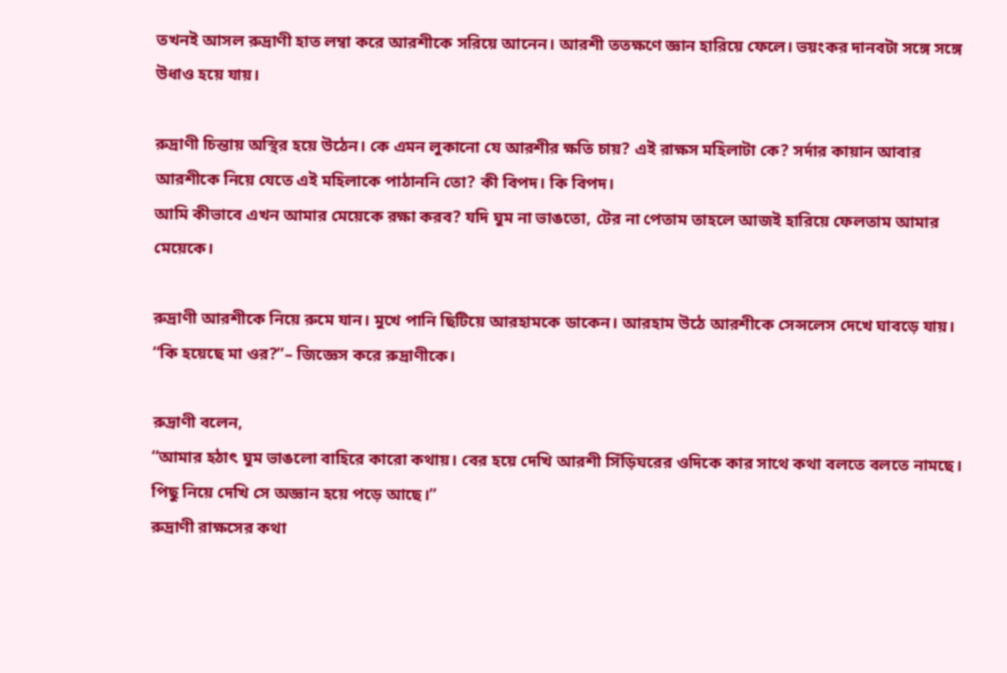তখনই আসল রুদ্রাণী হাত লম্বা করে আরশীকে সরিয়ে আনেন। আরশী ততক্ষণে জ্ঞান হারিয়ে ফেলে। ভয়ংকর দানবটা সঙ্গে সঙ্গে উধাও হয়ে যায়।

রুদ্রাণী চিন্তায় অস্থির হয়ে উঠেন। কে এমন লুকানো যে আরশীর ক্ষতি চায়? এই রাক্ষস মহিলাটা কে? সর্দার কায়ান আবার আরশীকে নিয়ে যেতে এই মহিলাকে পাঠাননি তো? কী বিপদ। কি বিপদ।
আমি কীভাবে এখন আমার মেয়েকে রক্ষা করব? যদি ঘুম না ভাঙতো, টের না পেতাম তাহলে আজই হারিয়ে ফেলতাম আমার মেয়েকে।

রুদ্রাণী আরশীকে নিয়ে রুমে যান। মুখে পানি ছিটিয়ে আরহামকে ডাকেন। আরহাম উঠে আরশীকে সেন্সলেস দেখে ঘাবড়ে যায়।
“কি হয়েছে মা ওর?”– জিজ্ঞেস করে রুদ্রাণীকে।

রুদ্রাণী বলেন,
“আমার হঠাৎ ঘুম ভাঙলো বাহিরে কারো কথায়। বের হয়ে দেখি আরশী সিঁড়িঘরের ওদিকে কার সাথে কথা বলতে বলতে নামছে। পিছু নিয়ে দেখি সে অজ্ঞান হয়ে পড়ে আছে।”
রুদ্রাণী রাক্ষসের কথা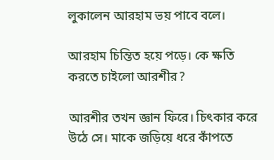লুকালেন আরহাম ভয় পাবে বলে।

আরহাম চিন্তিত হয়ে পড়ে। কে ক্ষতি করতে চাইলো আরশীর?

আরশীর তখন জ্ঞান ফিরে। চিৎকার করে উঠে সে। মাকে জড়িয়ে ধরে কাঁপতে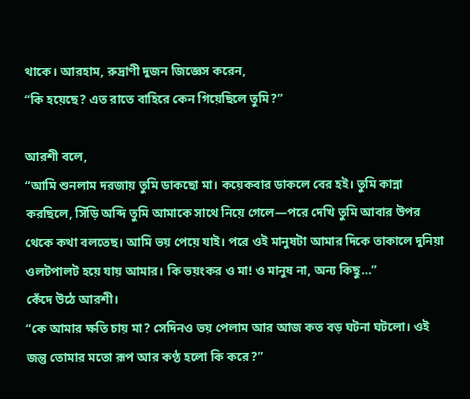থাকে। আরহাম, রুদ্রাণী দুজন জিজ্ঞেস করেন,
“কি হয়েছে? এত রাতে বাহিরে কেন গিয়েছিলে তুমি?”

আরশী বলে,
“আমি শুনলাম দরজায় তুমি ডাকছো মা। কয়েকবার ডাকলে বের হই। তুমি কান্না করছিলে, সিঁড়ি অব্দি তুমি আমাকে সাথে নিয়ে গেলে—পরে দেখি তুমি আবার উপর থেকে কথা বলতেছ। আমি ভয় পেয়ে যাই। পরে ওই মানুষটা আমার দিকে তাকালে দুনিয়া ওলটপালট হয়ে যায় আমার। কি ভয়ংকর ও মা! ও মানুষ না, অন্য কিছু…”
কেঁদে উঠে আরশী।
“কে আমার ক্ষতি চায় মা? সেদিনও ভয় পেলাম আর আজ কত বড় ঘটনা ঘটলো। ওই জন্তু তোমার মতো রূপ আর কণ্ঠ হলো কি করে?”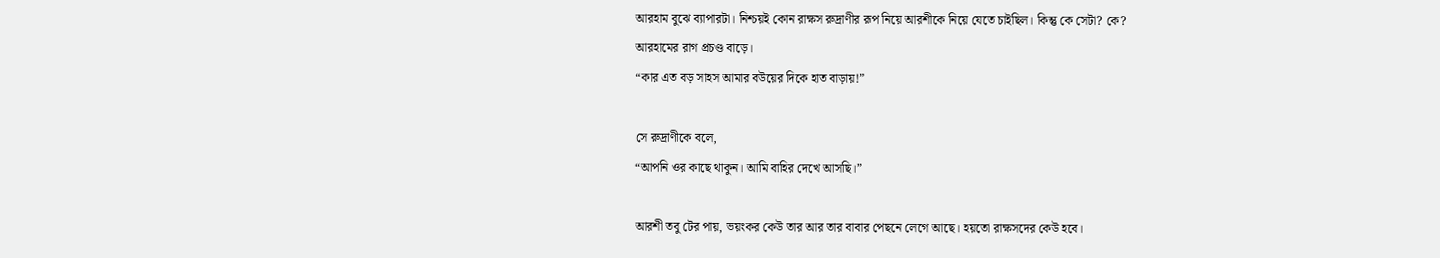আরহাম বুঝে ব্যাপারটা। নিশ্চয়ই কোন রাক্ষস রুদ্রাণীর রূপ নিয়ে আরশীকে নিয়ে যেতে চাইছিল। কিন্তু কে সেটা? কে?
আরহামের রাগ প্রচণ্ড বাড়ে।
“কার এত বড় সাহস আমার বউয়ের দিকে হাত বাড়ায়!”

সে রুদ্রাণীকে বলে,
“আপনি ওর কাছে থাকুন। আমি বাহির দেখে আসছি।”

আরশী তবু টের পায়, ভয়ংকর কেউ তার আর তার বাবার পেছনে লেগে আছে। হয়তো রাক্ষসদের কেউ হবে।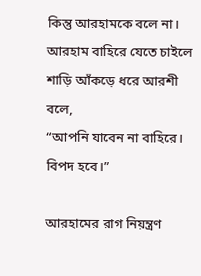কিন্তু আরহামকে বলে না। আরহাম বাহিরে যেতে চাইলে শাড়ি আঁকড়ে ধরে আরশী বলে,
“আপনি যাবেন না বাহিরে। বিপদ হবে।”

আরহামের রাগ নিয়ন্ত্রণ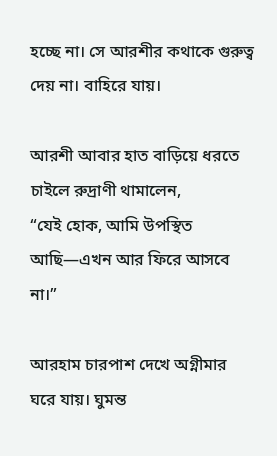হচ্ছে না। সে আরশীর কথাকে গুরুত্ব দেয় না। বাহিরে যায়।

আরশী আবার হাত বাড়িয়ে ধরতে চাইলে রুদ্রাণী থামালেন,
“যেই হোক, আমি উপস্থিত আছি—এখন আর ফিরে আসবে না।”

আরহাম চারপাশ দেখে অগ্নীমার ঘরে যায়। ঘুমন্ত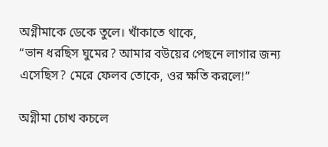অগ্নীমাকে ডেকে তুলে। খাঁকাতে থাকে,
“ভান ধরছিস ঘুমের? আমার বউয়ের পেছনে লাগার জন্য এসেছিস? মেরে ফেলব তোকে, ওর ক্ষতি করলে!”

অগ্নীমা চোখ কচলে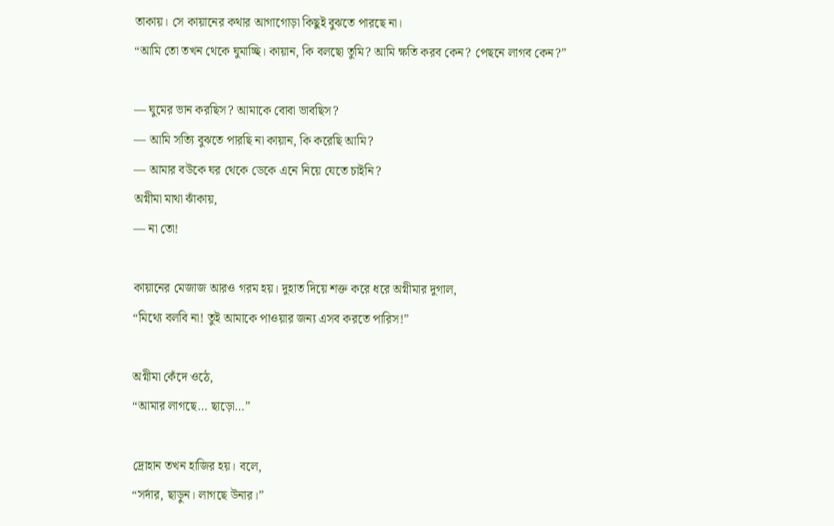তাকায়। সে কায়ানের কথার আগাগোড়া কিছুই বুঝতে পারছে না।
“আমি তো তখন থেকে ঘুমাচ্ছি। কায়ান, কি বলছো তুমি? আমি ক্ষতি করব কেন? পেছনে লাগব কেন?”

— ঘুমের ভান করছিস? আমাকে বোবা ভাবছিস?
— আমি সত্যি বুঝতে পারছি না কায়ান, কি করেছি আমি?
— আমার বউকে ঘর থেকে ডেকে এনে নিয়ে যেতে চাইনি?
অগ্নীমা মাথা ঝাঁকায়,
— না তো!

কায়ানের মেজাজ আরও গরম হয়। দুহাত দিয়ে শক্ত করে ধরে অগ্নীমার দুগাল,
“মিথ্যে বলবি না! তুই আমাকে পাওয়ার জন্য এসব করতে পারিস!”

অগ্নীমা কেঁদে ওঠে,
“আমার লাগছে… ছাড়ো…”

দ্রোহান তখন হাজির হয়। বলে,
“সর্দার, ছাড়ুন। লাগছে উনার।”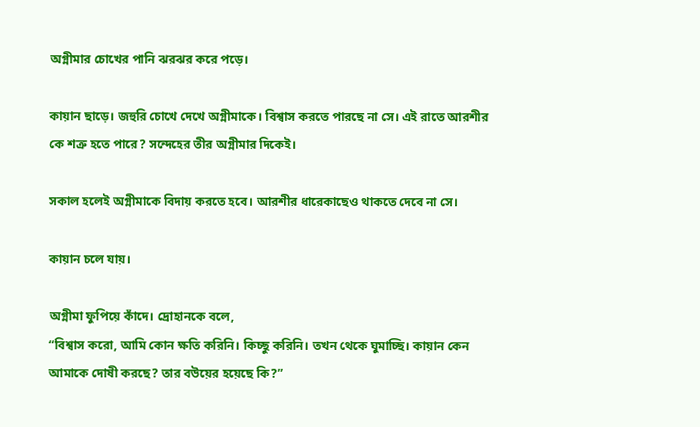অগ্নীমার চোখের পানি ঝরঝর করে পড়ে।

কায়ান ছাড়ে। জহুরি চোখে দেখে অগ্নীমাকে। বিশ্বাস করতে পারছে না সে। এই রাতে আরশীর কে শত্রু হতে পারে? সন্দেহের তীর অগ্নীমার দিকেই।

সকাল হলেই অগ্নীমাকে বিদায় করতে হবে। আরশীর ধারেকাছেও থাকতে দেবে না সে।

কায়ান চলে যায়।

অগ্নীমা ফুপিয়ে কাঁদে। দ্রোহানকে বলে,
“বিশ্বাস করো, আমি কোন ক্ষতি করিনি। কিচ্ছু করিনি। তখন থেকে ঘুমাচ্ছি। কায়ান কেন আমাকে দোষী করছে? তার বউয়ের হয়েছে কি?”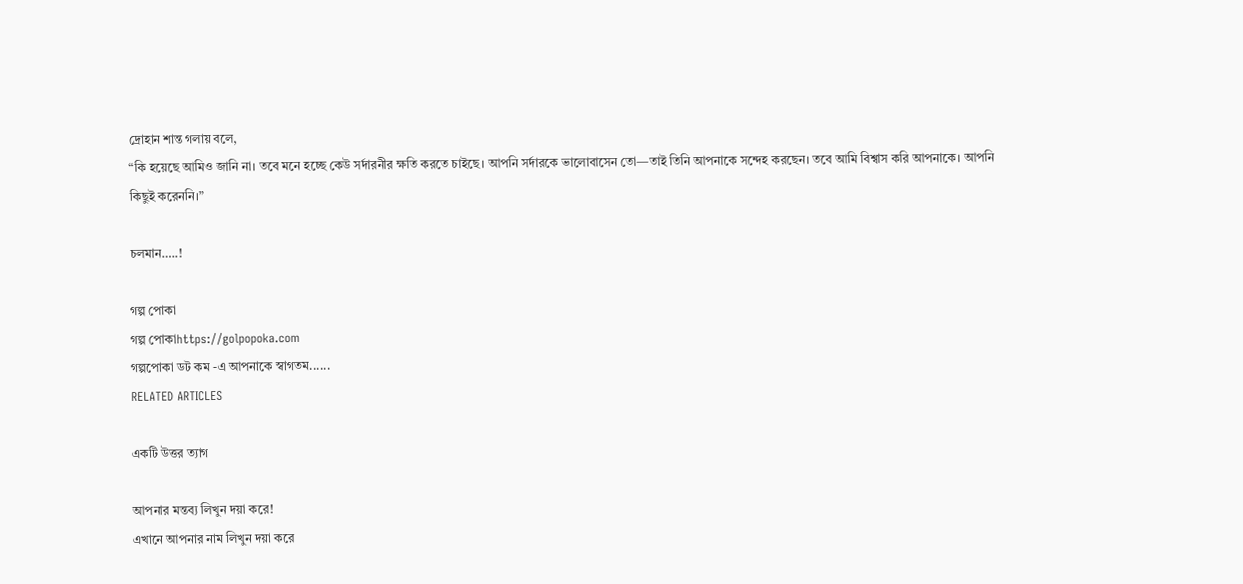দ্রোহান শান্ত গলায় বলে,
“কি হয়েছে আমিও জানি না। তবে মনে হচ্ছে কেউ সর্দারনীর ক্ষতি করতে চাইছে। আপনি সর্দারকে ভালোবাসেন তো—তাই তিনি আপনাকে সন্দেহ করছেন। তবে আমি বিশ্বাস করি আপনাকে। আপনি কিছুই করেননি।”

চলমান…..!

গল্প পোকা
গল্প পোকাhttps://golpopoka.com
গল্পপোকা ডট কম -এ আপনাকে স্বাগতম......
RELATED ARTICLES

একটি উত্তর ত্যাগ

আপনার মন্তব্য লিখুন দয়া করে!
এখানে আপনার নাম লিখুন দয়া করে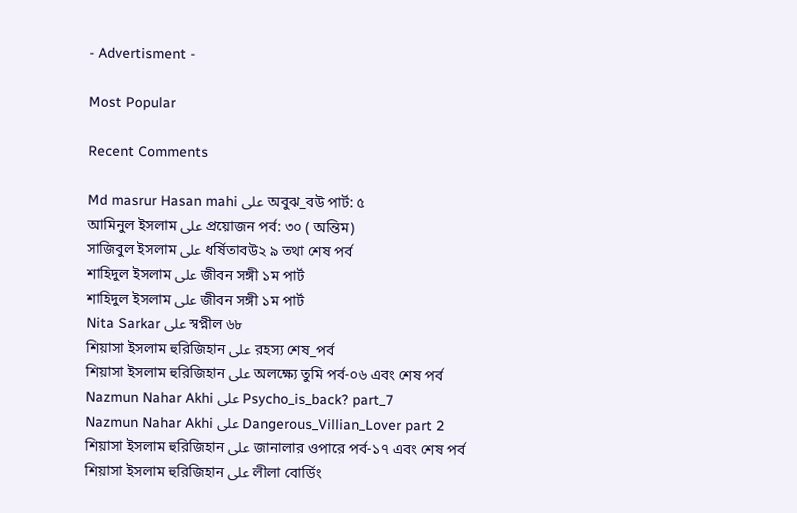- Advertisment -

Most Popular

Recent Comments

Md masrur Hasan mahi على অবুঝ_বউ পার্ট: ৫
আমিনুল ইসলাম على প্রয়োজন পর্ব: ৩০ ( অন্তিম)
সাজিবুল ইসলাম على ধর্ষিতাবউ২ ৯ তথা শেষ পর্ব
শাহিদুল ইসলাম على জীবন সঙ্গী ১ম পার্ট
শাহিদুল ইসলাম على জীবন সঙ্গী ১ম পার্ট
Nita Sarkar على স্বপ্নীল ৬৮
শিয়াসা ইসলাম হুরিজিহান على রহস্য শেষ_পর্ব
শিয়াসা ইসলাম হুরিজিহান على অলক্ষ্যে তুমি পর্ব-০৬ এবং শেষ পর্ব
Nazmun Nahar Akhi على Psycho_is_back? part_7
Nazmun Nahar Akhi على Dangerous_Villian_Lover part 2
শিয়াসা ইসলাম হুরিজিহান على জানালার ওপারে পর্ব-১৭ এবং শেষ পর্ব
শিয়াসা ইসলাম হুরিজিহান على লীলা বোর্ডিং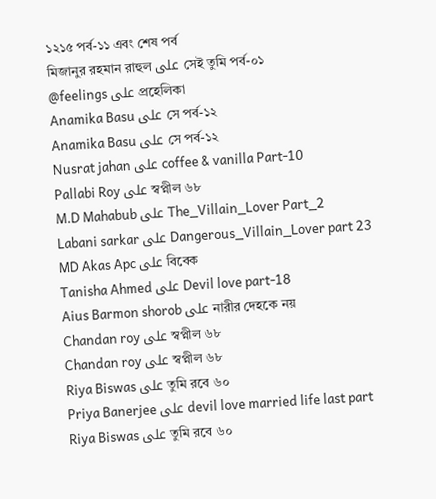১২১৫ পর্ব-১১ এবং শেষ পর্ব
মিজানুর রহমান রাহুল على সেই তুমি পর্ব-০১
@feelings على প্রহেলিকা
Anamika Basu على সে পর্ব-১২
Anamika Basu على সে পর্ব-১২
Nusrat jahan على coffee & vanilla Part-10
Pallabi Roy على স্বপ্নীল ৬৮
M.D Mahabub على The_Villain_Lover Part_2
Labani sarkar على Dangerous_Villain_Lover part 23
MD Akas Apc على বিবেক
Tanisha Ahmed على Devil love part-18
Aius Barmon shorob على নারীর দেহকে নয়
Chandan roy على স্বপ্নীল ৬৮
Chandan roy على স্বপ্নীল ৬৮
Riya Biswas على তুমি রবে ৬০
Priya Banerjee على devil love married life last part
Riya Biswas على তুমি রবে ৬০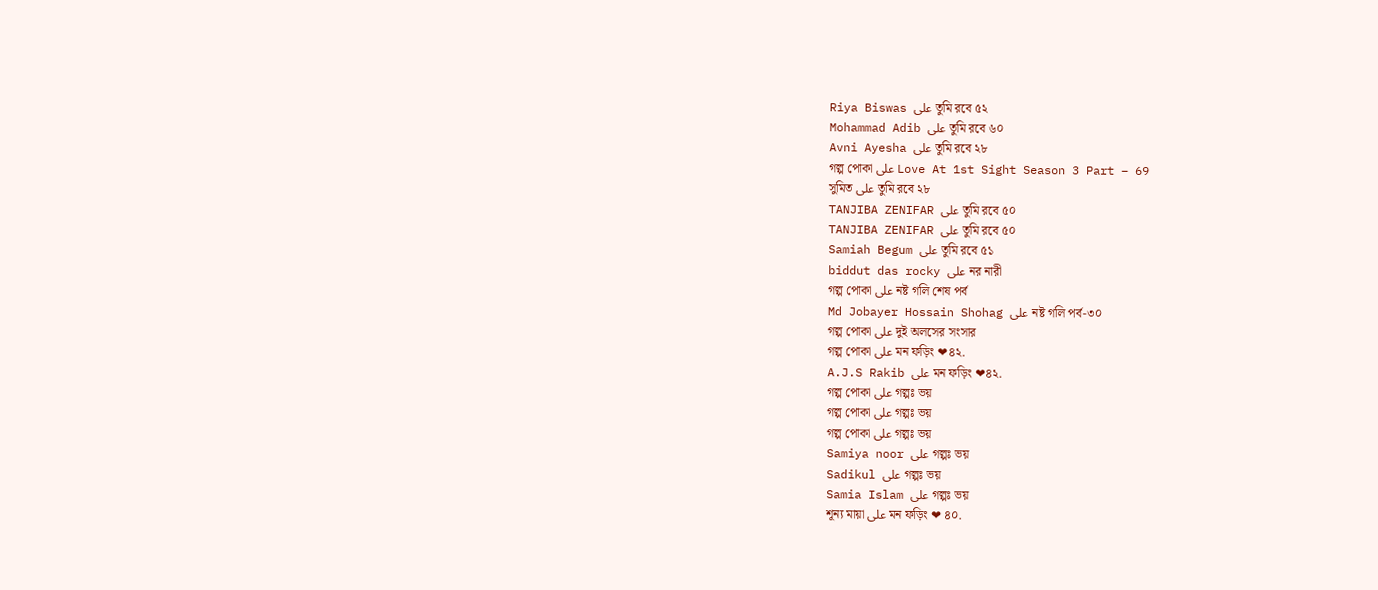Riya Biswas على তুমি রবে ৫২
Mohammad Adib على তুমি রবে ৬০
Avni Ayesha على তুমি রবে ২৮
গল্প পোকা على Love At 1st Sight Season 3 Part – 69
সুমিত على তুমি রবে ২৮
TANJIBA ZENIFAR على তুমি রবে ৫০
TANJIBA ZENIFAR على তুমি রবে ৫০
Samiah Begum على তুমি রবে ৫১
biddut das rocky على নর নারী
গল্প পোকা على নষ্ট গলি শেষ পর্ব
Md Jobayer Hossain Shohag على নষ্ট গলি পর্ব-৩০
গল্প পোকা على দুই অলসের সংসার
গল্প পোকা على মন ফড়িং ❤৪২.
A.J.S Rakib على মন ফড়িং ❤৪২.
গল্প পোকা على গল্পঃ ভয়
গল্প পোকা على গল্পঃ ভয়
গল্প পোকা على গল্পঃ ভয়
Samiya noor على গল্পঃ ভয়
Sadikul على গল্পঃ ভয়
Samia Islam على গল্পঃ ভয়
শূন্য মায়া على মন ফড়িং ❤ ৪০.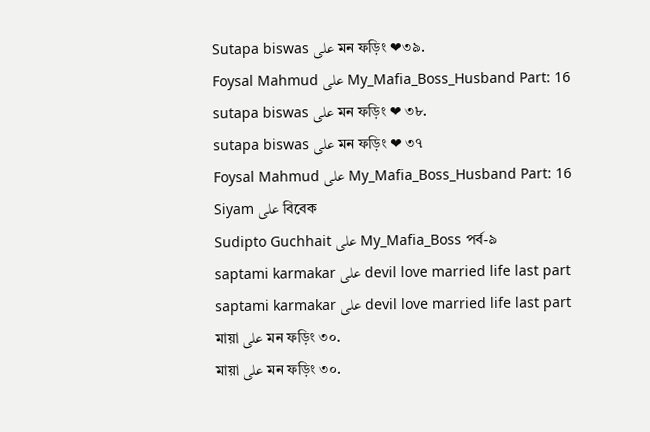Sutapa biswas على মন ফড়িং ❤৩৯.
Foysal Mahmud على My_Mafia_Boss_Husband Part: 16
sutapa biswas على মন ফড়িং ❤ ৩৮.
sutapa biswas على মন ফড়িং ❤ ৩৭
Foysal Mahmud على My_Mafia_Boss_Husband Part: 16
Siyam على বিবেক
Sudipto Guchhait على My_Mafia_Boss পর্ব-৯
saptami karmakar على devil love married life last part
saptami karmakar على devil love married life last part
মায়া على মন ফড়িং ৩০.
মায়া على মন ফড়িং ৩০.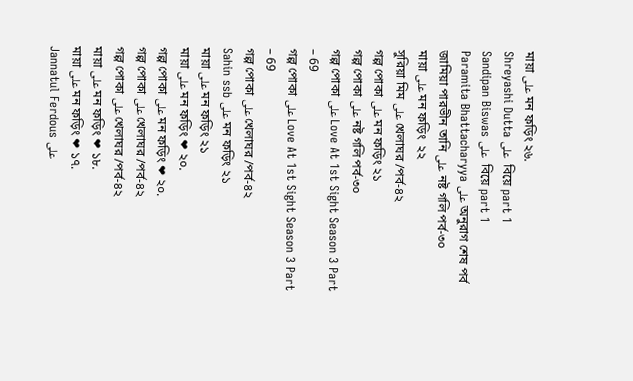মায়া على মন ফড়িং ২৬.
Shreyashi Dutta على  বিয়ে part 1
Sandipan Biswas على  বিয়ে part 1
Paramita Bhattacharyya على অনুরাগ শেষ পর্ব
জামিয়া পারভীন তানি على নষ্ট গলি পর্ব-৩০
মায়া على মন ফড়িং  ২২
সুরিয়া মিম على খেলাঘর /পর্ব-৪২
গল্প পোকা على মন ফড়িং ২১
গল্প পোকা على নষ্ট গলি পর্ব-৩০
গল্প পোকা على Love At 1st Sight Season 3 Part – 69
গল্প পোকা على Love At 1st Sight Season 3 Part – 69
গল্প পোকা على খেলাঘর /পর্ব-৪২
Sahin ssb على মন ফড়িং ২১
মায়া على মন ফড়িং ২১
মায়া على মন ফড়িং ❤ ২০.
গল্প পোকা على মন ফড়িং ❤ ২০.
গল্প পোকা على খেলাঘর /পর্ব-৪২
গল্প পোকা على খেলাঘর /পর্ব-৪২
মায়া على মন ফড়িং ❤ ১৮.
মায়া على মন ফড়িং ❤ ১৭.
Jannatul Ferdous على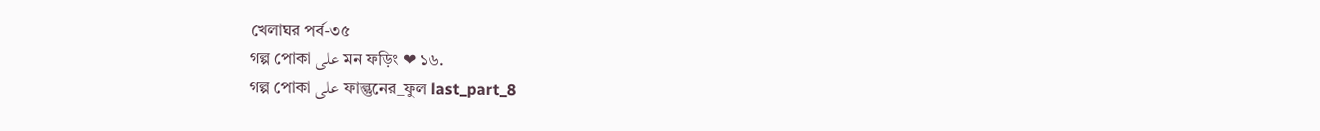খেলাঘর পর্ব-৩৫
গল্প পোকা على মন ফড়িং ❤ ১৬.
গল্প পোকা على ফাল্গুনের_ফুল last_part_8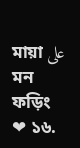মায়া على মন ফড়িং ❤ ১৬.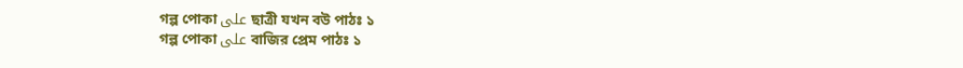গল্প পোকা على ছাত্রী যখন বউ পাঠঃ ১
গল্প পোকা على বাজির প্রেম পাঠঃ ১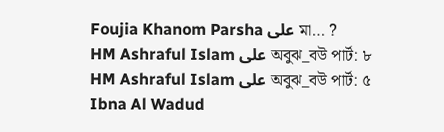Foujia Khanom Parsha على মা… ?
HM Ashraful Islam على অবুঝ_বউ পার্ট: ৮
HM Ashraful Islam على অবুঝ_বউ পার্ট: ৫
Ibna Al Wadud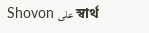Shovon على স্বার্থ